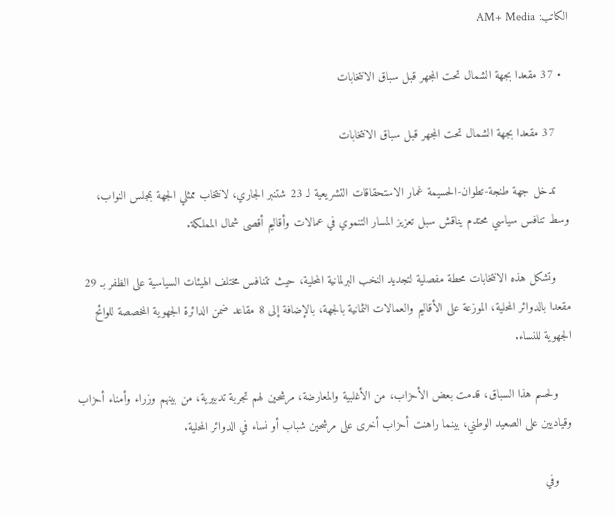الكاتب: AM+ Media

  • 37 مقعدا بجهة الشمال تحت المجهر قبل سباق الانتخابات

    37 مقعدا بجهة الشمال تحت المجهر قبل سباق الانتخابات

    تدخل جهة طنجة-تطوان-الحسيمة غمار الاستحقاقات التشريعية لـ 23 شتنبر الجاري، لانتخاب ممثلي الجهة بمجلس النواب، وسط تنافس سياسي محتدم يناقش سبل تعزيز المسار التنموي في عمالات وأقاليم أقصى شمال المملكة.

    وتشكل هذه الانتخابات محطة مفصلية لتجديد النخب البرلمانية المحلية، حيث تتنافس مختلف الهيئات السياسية على الظفر بـ 29 مقعدا بالدوائر المحلية، الموزعة على الأقاليم والعمالات الثمانية بالجهة، بالإضافة إلى 8 مقاعد ضمن الدائرة الجهوية المخصصة للوائح الجهوية للنساء.

    ولحسم هذا السباق، قدمت بعض الأحزاب، من الأغلبية والمعارضة، مرشحين لهم تجربة تدبيرية، من بينهم وزراء وأمناء أحزاب وقياديين على الصعيد الوطني، بينما راهنت أحزاب أخرى على مرشحين شباب أو نساء في الدوائر المحلية.

    وفي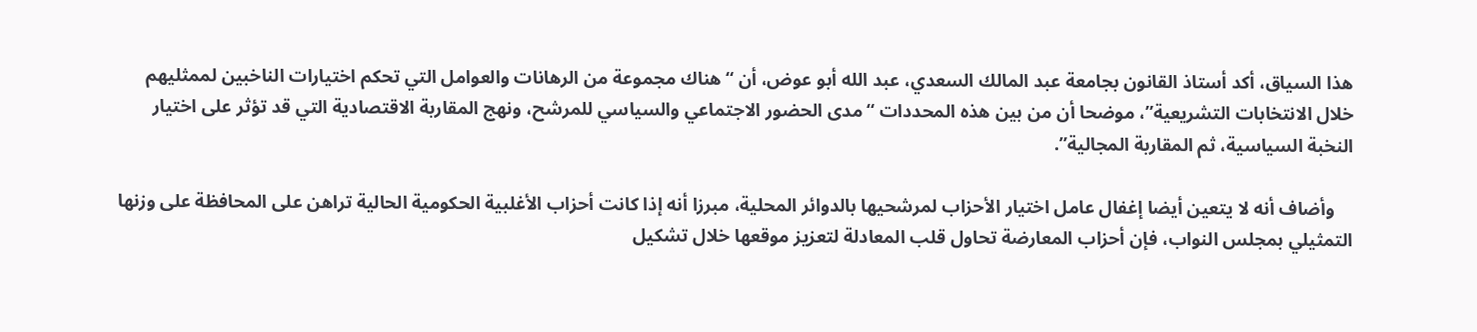هذا السياق، أكد أستاذ القانون بجامعة عبد المالك السعدي، عبد الله أبو عوض، أن “هناك مجموعة من الرهانات والعوامل التي تحكم اختيارات الناخبين لممثليهم خلال الانتخابات التشريعية”، موضحا أن من بين هذه المحددات “مدى الحضور الاجتماعي والسياسي للمرشح، ونهج المقاربة الاقتصادية التي قد تؤثر على اختيار النخبة السياسية، ثم المقاربة المجالية”.

    وأضاف أنه لا يتعين أيضا إغفال عامل اختيار الأحزاب لمرشحيها بالدوائر المحلية، مبرزا أنه إذا كانت أحزاب الأغلبية الحكومية الحالية تراهن على المحافظة على وزنها التمثيلي بمجلس النواب، فإن أحزاب المعارضة تحاول قلب المعادلة لتعزيز موقعها خلال تشكيل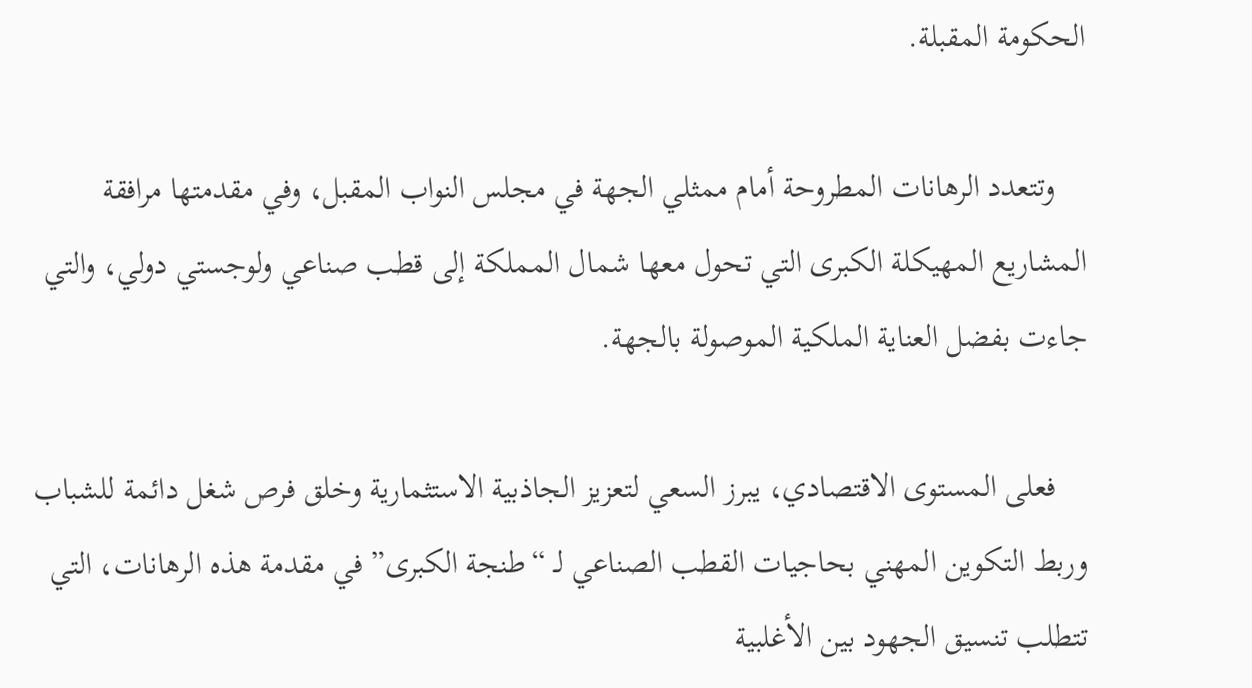الحكومة المقبلة.

    وتتعدد الرهانات المطروحة أمام ممثلي الجهة في مجلس النواب المقبل، وفي مقدمتها مرافقة المشاريع المهيكلة الكبرى التي تحول معها شمال المملكة إلى قطب صناعي ولوجستي دولي، والتي جاءت بفضل العناية الملكية الموصولة بالجهة.

    فعلى المستوى الاقتصادي، يبرز السعي لتعزيز الجاذبية الاستثمارية وخلق فرص شغل دائمة للشباب وربط التكوين المهني بحاجيات القطب الصناعي لـ “طنجة الكبرى” في مقدمة هذه الرهانات، التي تتطلب تنسيق الجهود بين الأغلبية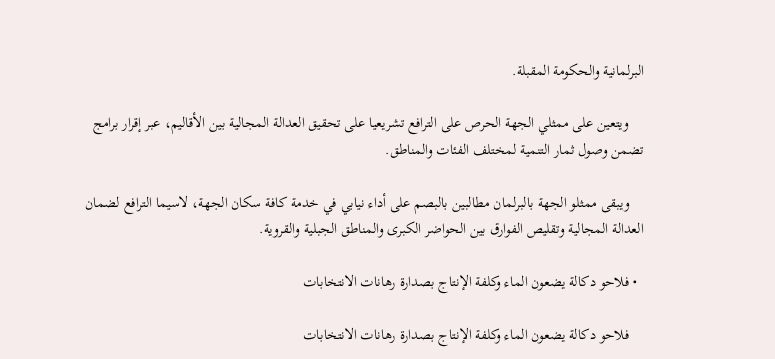البرلمانية والحكومة المقبلة.

    ويتعين على ممثلي الجهة الحرص على الترافع تشريعيا على تحقيق العدالة المجالية بين الأقاليم، عبر إقرار برامج تضمن وصول ثمار التنمية لمختلف الفئات والمناطق.

    ويبقى ممثلو الجهة بالبرلمان مطالبين بالبصم على أداء نيابي في خدمة كافة سكان الجهة، لاسيما الترافع لضمان العدالة المجالية وتقليص الفوارق بين الحواضر الكبرى والمناطق الجبلية والقروية.

  • فلاحو دكالة يضعون الماء وكلفة الإنتاج بصدارة رهانات الانتخابات

    فلاحو دكالة يضعون الماء وكلفة الإنتاج بصدارة رهانات الانتخابات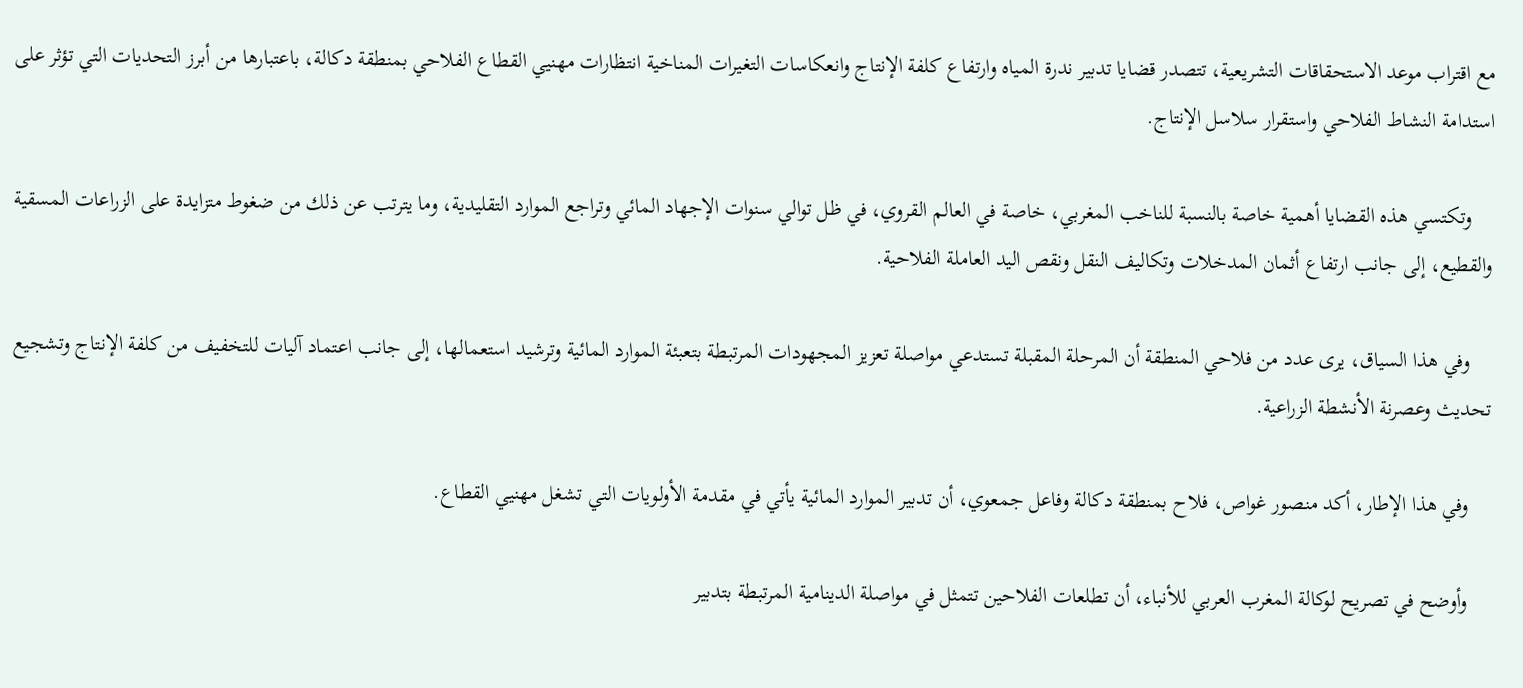مع اقتراب موعد الاستحقاقات التشريعية، تتصدر قضايا تدبير ندرة المياه وارتفاع كلفة الإنتاج وانعكاسات التغيرات المناخية انتظارات مهنيي القطاع الفلاحي بمنطقة دكالة، باعتبارها من أبرز التحديات التي تؤثر على استدامة النشاط الفلاحي واستقرار سلاسل الإنتاج.

    وتكتسي هذه القضايا أهمية خاصة بالنسبة للناخب المغربي، خاصة في العالم القروي، في ظل توالي سنوات الإجهاد المائي وتراجع الموارد التقليدية، وما يترتب عن ذلك من ضغوط متزايدة على الزراعات المسقية والقطيع، إلى جانب ارتفاع أثمان المدخلات وتكاليف النقل ونقص اليد العاملة الفلاحية.

    وفي هذا السياق، يرى عدد من فلاحي المنطقة أن المرحلة المقبلة تستدعي مواصلة تعزيز المجهودات المرتبطة بتعبئة الموارد المائية وترشيد استعمالها، إلى جانب اعتماد آليات للتخفيف من كلفة الإنتاج وتشجيع تحديث وعصرنة الأنشطة الزراعية.

    وفي هذا الإطار، أكد منصور غواص، فلاح بمنطقة دكالة وفاعل جمعوي، أن تدبير الموارد المائية يأتي في مقدمة الأولويات التي تشغل مهنيي القطاع.

    وأوضح في تصريح لوكالة المغرب العربي للأنباء، أن تطلعات الفلاحين تتمثل في مواصلة الدينامية المرتبطة بتدبير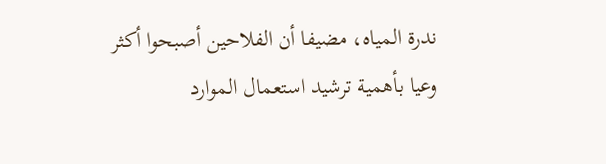ندرة المياه، مضيفا أن الفلاحين أصبحوا أكثر وعيا بأهمية ترشيد استعمال الموارد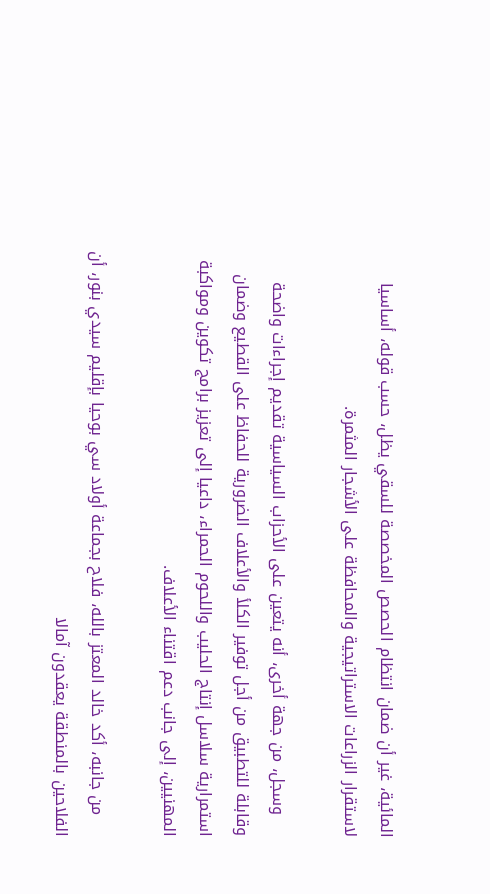المائية، غير أن ضمان انتظام الحصص المخصصة للسقي يظل، حسب قوله، أساسيا لاستقرار الزراعات الاستراتيجية والمحافظة على الأشجار المثمرة.

    وسجل، من جهة أخرى، أنه يتعين على الأحزاب السياسية تقديم إجراءات واضحة وقابلة للتطبيق من أجل توفير الكلأ والأعلاف الضرورية للحفاظ على القطيع وضمان استمرارية سلاسل إنتاج الحليب واللحوم الحمراء، داعيا إلى تعزيز برامج تكوين ومواكبة المهنيين، إلى جانب دعم اقتناء الأعلاف.

    من جانبه، أكد خالد المعتز بالله، فلاح بجماعة أولاد سي بوحيا بإقليم سيدي بنور، أن الفلاحين بالمنطقة يعقدون آمالا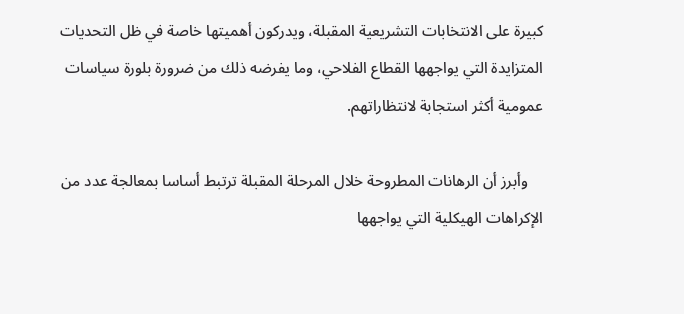كبيرة على الانتخابات التشريعية المقبلة، ويدركون أهميتها خاصة في ظل التحديات المتزايدة التي يواجهها القطاع الفلاحي، وما يفرضه ذلك من ضرورة بلورة سياسات عمومية أكثر استجابة لانتظاراتهم.

    وأبرز أن الرهانات المطروحة خلال المرحلة المقبلة ترتبط أساسا بمعالجة عدد من الإكراهات الهيكلية التي يواجهها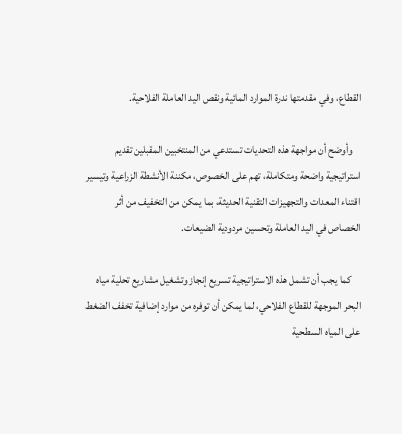القطاع، وفي مقدمتها ندرة الموارد المائية ونقص اليد العاملة الفلاحية.

    وأوضح أن مواجهة هذه التحديات تستدعي من المنتخبين المقبلين تقديم استراتيجية واضحة ومتكاملة، تهم على الخصوص، مكننة الأنشطة الزراعية وتيسير اقتناء المعدات والتجهيزات التقنية الحديثة، بما يمكن من التخفيف من أثر الخصاص في اليد العاملة وتحسين مردودية الضيعات.

    كما يجب أن تشمل هذه الاستراتيجية تسريع إنجاز وتشغيل مشاريع تحلية مياه البحر الموجهة للقطاع الفلاحي، لما يمكن أن توفره من موارد إضافية تخفف الضغط على المياه السطحية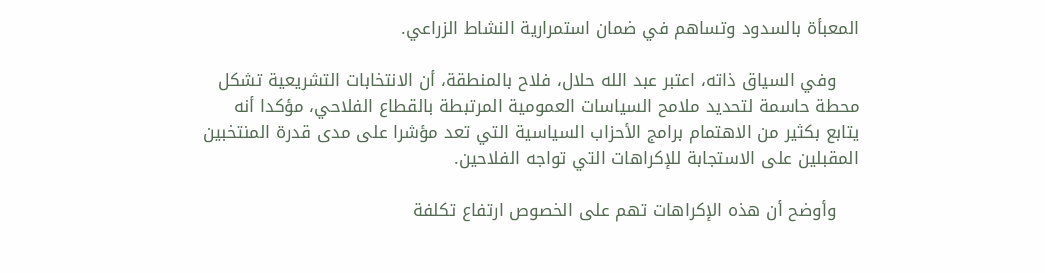المعبأة بالسدود وتساهم في ضمان استمرارية النشاط الزراعي.

    وفي السياق ذاته، اعتبر عبد الله حلال، فلاح بالمنطقة، أن الانتخابات التشريعية تشكل محطة حاسمة لتحديد ملامح السياسات العمومية المرتبطة بالقطاع الفلاحي، مؤكدا أنه يتابع بكثير من الاهتمام برامج الأحزاب السياسية التي تعد مؤشرا على مدى قدرة المنتخبين المقبلين على الاستجابة للإكراهات التي تواجه الفلاحين.

    وأوضح أن هذه الإكراهات تهم على الخصوص ارتفاع تكلفة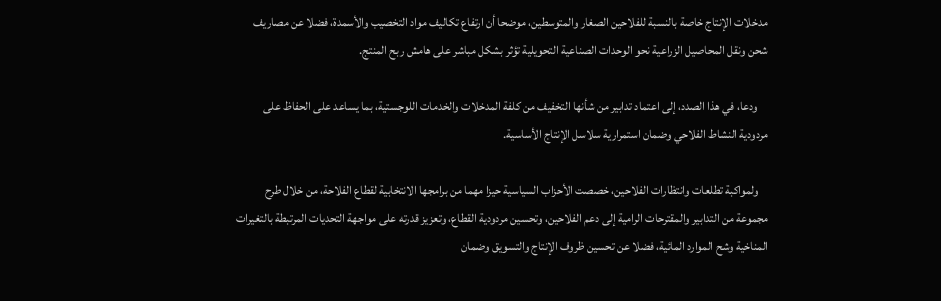مدخلات الإنتاج خاصة بالنسبة للفلاحين الصغار والمتوسطين، موضحا أن ارتفاع تكاليف مواد التخصيب والأسمدة، فضلا عن مصاريف شحن ونقل المحاصيل الزراعية نحو الوحدات الصناعية التحويلية تؤثر بشكل مباشر على هامش ربح المنتج.

    ودعا، في هذا الصدد، إلى اعتماد تدابير من شأنها التخفيف من كلفة المدخلات والخدمات اللوجستية، بما يساعد على الحفاظ على مردودية النشاط الفلاحي وضمان استمرارية سلاسل الإنتاج الأساسية.

    ولمواكبة تطلعات وانتظارات الفلاحين، خصصت الأحزاب السياسية حيزا مهما من برامجها الانتخابية لقطاع الفلاحة، من خلال طرح مجموعة من التدابير والمقترحات الرامية إلى دعم الفلاحين، وتحسين مردودية القطاع، وتعزيز قدرته على مواجهة التحديات المرتبطة بالتغيرات المناخية وشح الموارد المائية، فضلا عن تحسين ظروف الإنتاج والتسويق وضمان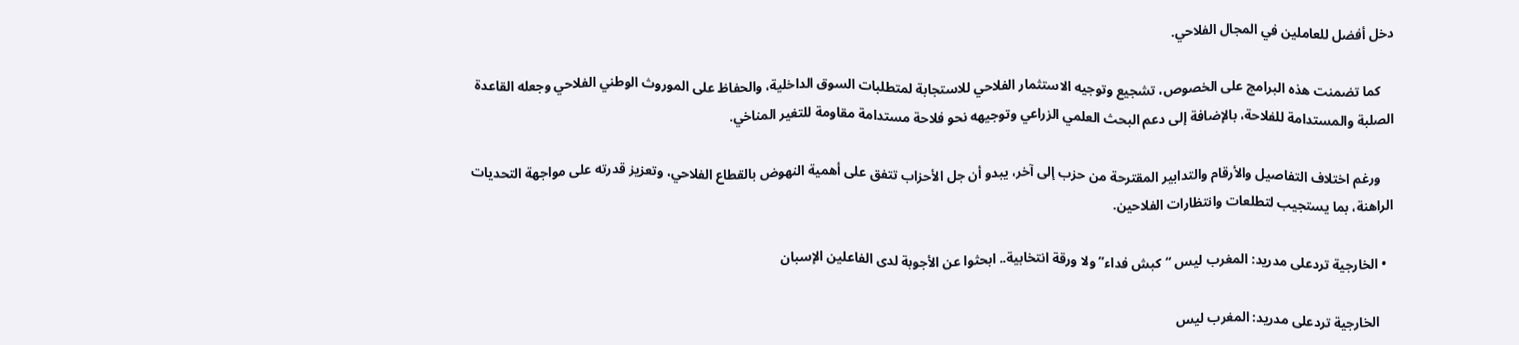دخل أفضل للعاملين في المجال الفلاحي.

    كما تضمنت هذه البرامج على الخصوص، تشجيع وتوجيه الاستثمار الفلاحي للاستجابة لمتطلبات السوق الداخلية، والحفاظ على الموروث الوطني الفلاحي وجعله القاعدة الصلبة والمستدامة للفلاحة، بالإضافة إلى دعم البحث العلمي الزراعي وتوجيهه نحو فلاحة مستدامة مقاومة للتغير المناخي.

    ورغم اختلاف التفاصيل والأرقام والتدابير المقترحة من حزب إلى آخر، يبدو أن جل الأحزاب تتفق على أهمية النهوض بالقطاع الفلاحي، وتعزيز قدرته على مواجهة التحديات الراهنة، بما يستجيب لتطلعات وانتظارات الفلاحين.

  • الخارجية تردعلى مدريد: المغرب ليس “كبش فداء” ولا ورقة انتخابية.. ابحثوا عن الأجوبة لدى الفاعلين الإسبان

    الخارجية تردعلى مدريد: المغرب ليس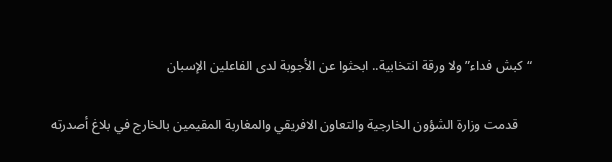“كبش فداء” ولا ورقة انتخابية.. ابحثوا عن الأجوبة لدى الفاعلين الإسبان

    قدمت وزارة الشؤون الخارجية والتعاون الافريقي والمغاربة المقيمين بالخارج في بلاغ أصدرته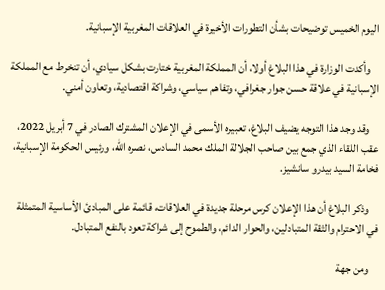اليوم الخميس توضيحات بشأن التطورات الأخيرة في العلاقات المغربية الإسبانية.

    وأكدت الوزارة في هذا البلاغ أولا، أن المملكة المغربية ختارت بشكل سيادي، أن تنخرط مع المملكة الإسبانية في علاقة حسن جوار جغرافي، وتفاهم سياسي، وشراكة اقتصادية، وتعاون أمني.

    وقد وجد هذا التوجه يضيف البلاغ، تعبيره الأسمى في الإعلان المشترك الصادر في 7 أبريل 2022، عقب اللقاء الذي جمع بين صاحب الجلالة الملك محمد السادس، نصره الله، ورئيس الحكومة الإسبانية، فخامة السيد بيدرو سانشيز.

    وذكر البلاغ أن هذا الإعلان كرس مرحلة جديدة في العلاقات، قائمة على المبادئ الأساسية المتمثلة في الاحترام والثقة المتبادلين، والحوار الدائم، والطموح إلى شراكة تعود بالنفع المتبادل.

    ومن جهة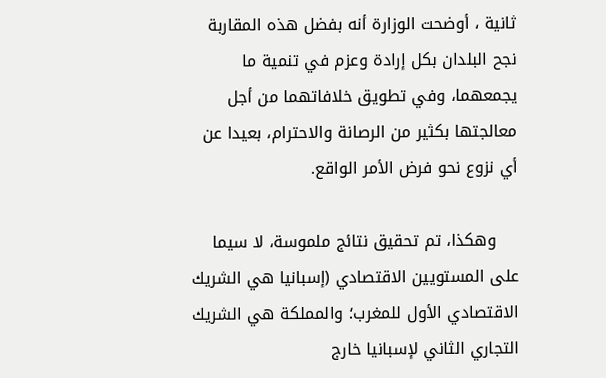ثانية ، أوضحت الوزارة أنه بفضل هذه المقاربة نجح البلدان بكل إرادة وعزم في تنمية ما يجمعهما، وفي تطويق خلافاتهما من أجل معالجتها بكثير من الرصانة والاحترام، بعيدا عن أي نزوع نحو فرض الأمر الواقع.

    وهكذا، تم تحقيق نتائج ملموسة، لا سيما على المستويين الاقتصادي (إسبانيا هي الشريك الاقتصادي الأول للمغرب؛ والمملكة هي الشريك التجاري الثاني لإسبانيا خارج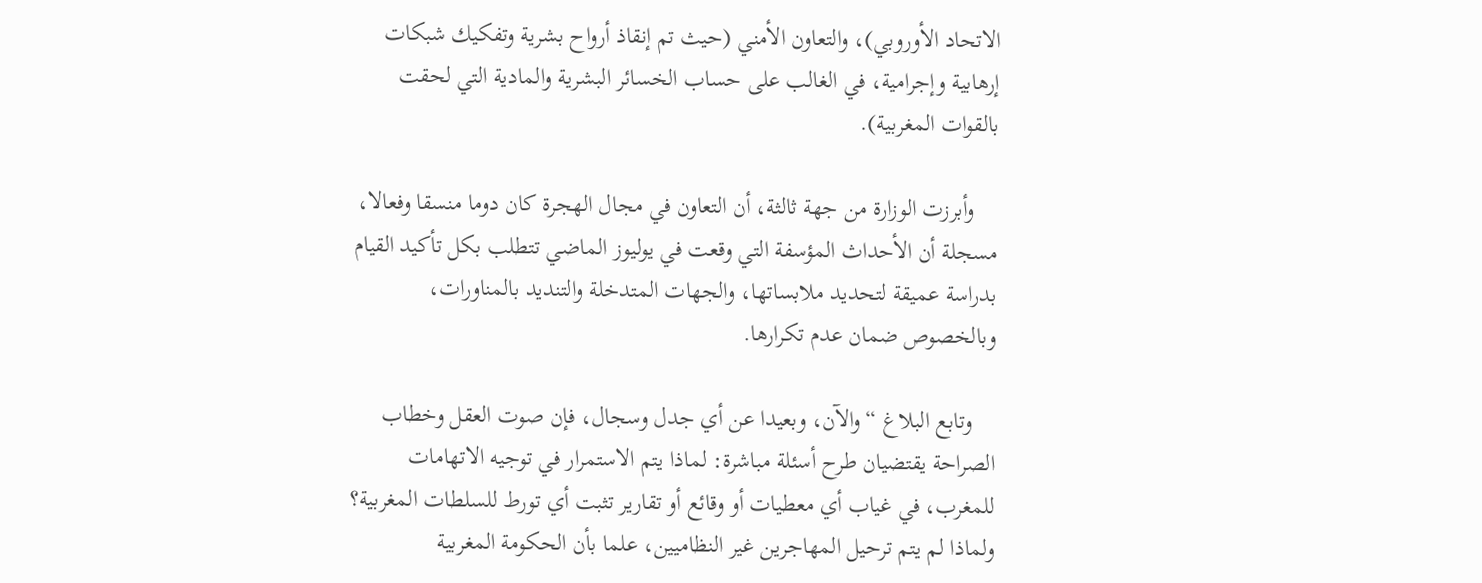الاتحاد الأوروبي)، والتعاون الأمني (حيث تم إنقاذ أرواح بشرية وتفكيك شبكات إرهابية وإجرامية، في الغالب على حساب الخسائر البشرية والمادية التي لحقت بالقوات المغربية).

    وأبرزت الوزارة من جهة ثالثة، أن التعاون في مجال الهجرة كان دوما منسقا وفعالا، مسجلة أن الأحداث المؤسفة التي وقعت في يوليوز الماضي تتطلب بكل تأكيد القيام بدراسة عميقة لتحديد ملابساتها، والجهات المتدخلة والتنديد بالمناورات، وبالخصوص ضمان عدم تكرارها.

    وتابع البلاغ “والآن، وبعيدا عن أي جدل وسجال، فإن صوت العقل وخطاب الصراحة يقتضيان طرح أسئلة مباشرة: لماذا يتم الاستمرار في توجيه الاتهامات للمغرب، في غياب أي معطيات أو وقائع أو تقارير تثبت أي تورط للسلطات المغربية؟ ولماذا لم يتم ترحيل المهاجرين غير النظاميين، علما بأن الحكومة المغربية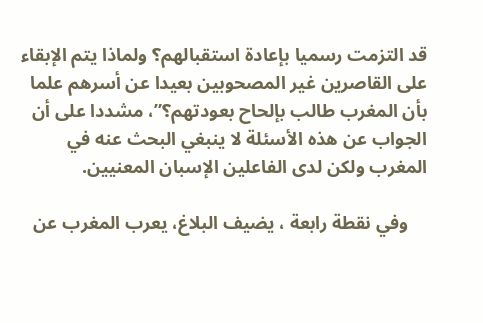قد التزمت رسميا بإعادة استقبالهم؟ ولماذا يتم الإبقاء على القاصرين غير المصحوبين بعيدا عن أسرهم علما بأن المغرب طالب بإلحاح بعودتهم؟”، مشددا على أن الجواب عن هذه الأسئلة لا ينبغي البحث عنه في المغرب ولكن لدى الفاعلين الإسبان المعنيين.

    وفي نقطة رابعة ، يضيف البلاغ، يعرب المغرب عن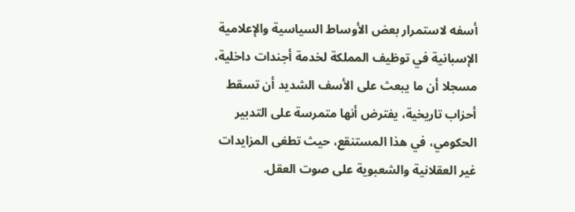أسفه لاستمرار بعض الأوساط السياسية والإعلامية الإسبانية في توظيف المملكة لخدمة أجندات داخلية، مسجلا أن ما يبعث على الأسف الشديد أن تسقط أحزاب تاريخية، يفترض أنها متمرسة على التدبير الحكومي، في هذا المستنقع، حيث تطغى المزايدات غير العقلانية والشعبوية على صوت العقل.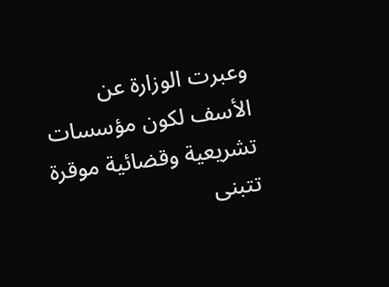وعبرت الوزارة عن الأسف لكون مؤسسات تشريعية وقضائية موقرة تتبنى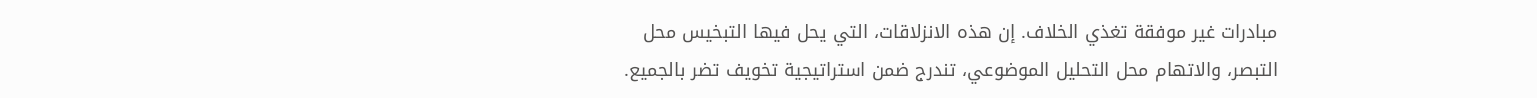مبادرات غير موفقة تغذي الخلاف. إن هذه الانزلاقات، التي يحل فيها التبخيس محل التبصر، والاتهام محل التحليل الموضوعي، تندرج ضمن استراتيجية تخويف تضر بالجميع.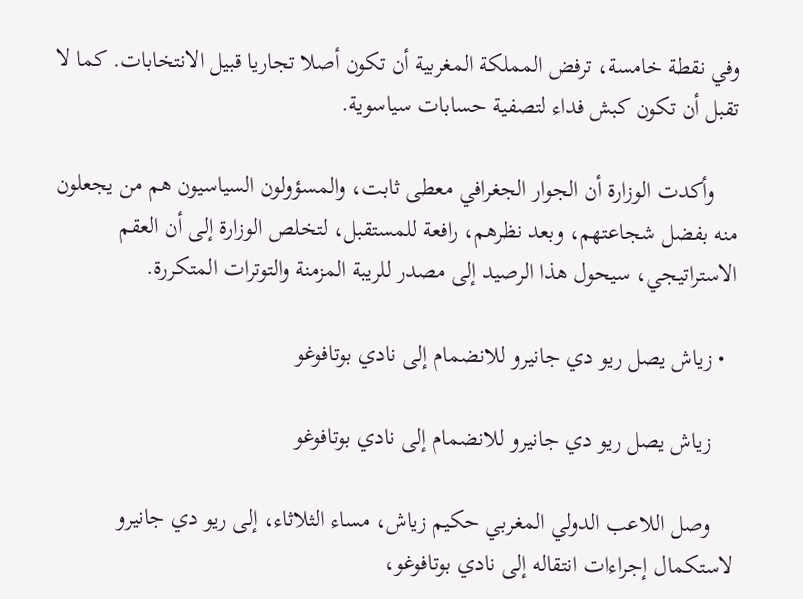وفي نقطة خامسة، ترفض المملكة المغربية أن تكون أصلا تجاريا قبيل الانتخابات. كما لا تقبل أن تكون كبش فداء لتصفية حسابات سياسوية.

    وأكدت الوزارة أن الجوار الجغرافي معطى ثابت، والمسؤولون السياسيون هم من يجعلون منه بفضل شجاعتهم، وبعد نظرهم، رافعة للمستقبل، لتخلص الوزارة إلى أن العقم الاستراتيجي، سيحول هذا الرصيد إلى مصدر للريبة المزمنة والتوترات المتكررة.

  • زياش يصل ريو دي جانيرو للانضمام إلى نادي بوتافوغو

    زياش يصل ريو دي جانيرو للانضمام إلى نادي بوتافوغو

    وصل اللاعب الدولي المغربي حكيم زياش، مساء الثلاثاء، إلى ريو دي جانيرو لاستكمال إجراءات انتقاله إلى نادي بوتافوغو،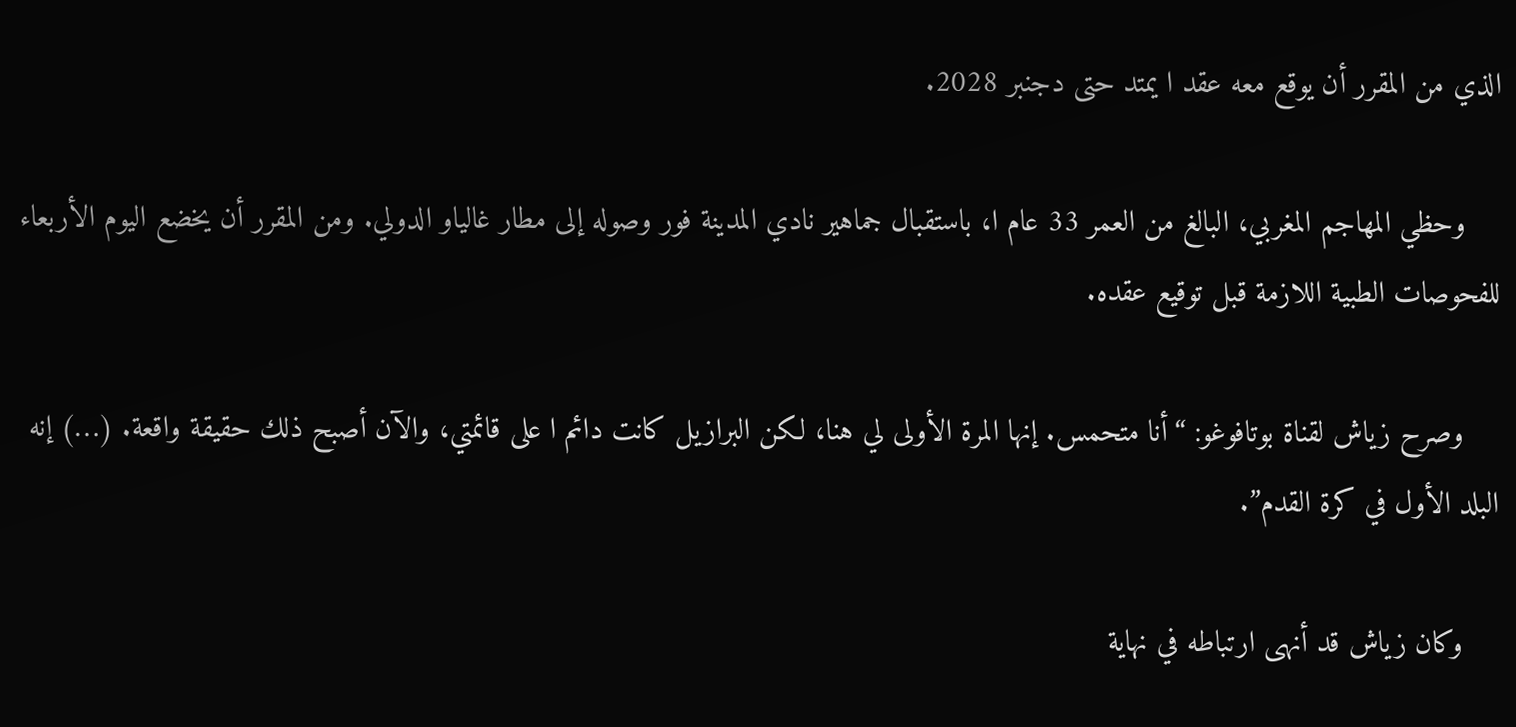الذي من المقرر أن يوقع معه عقد ا يمتد حتى دجنبر 2028.

    وحظي المهاجم المغربي، البالغ من العمر 33 عام ا، باستقبال جماهير نادي المدينة فور وصوله إلى مطار غالياو الدولي. ومن المقرر أن يخضع اليوم الأربعاء للفحوصات الطبية اللازمة قبل توقيع عقده.

    وصرح زياش لقناة بوتافوغو: “أنا متحمس. إنها المرة الأولى لي هنا، لكن البرازيل كانت دائم ا على قائمتي، والآن أصبح ذلك حقيقة واقعة. (…) إنه البلد الأول في كرة القدم”.

    وكان زياش قد أنهى ارتباطه في نهاية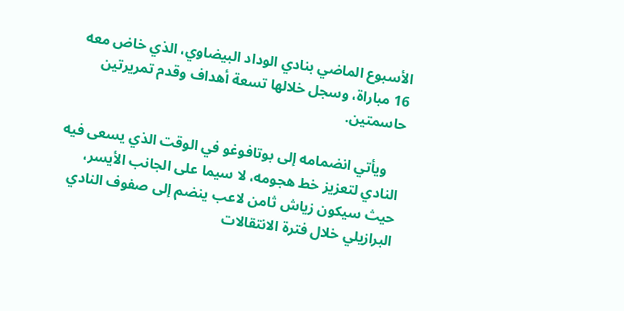الأسبوع الماضي بنادي الوداد البيضاوي، الذي خاض معه 16 مباراة، وسجل خلالها تسعة أهداف وقدم تمريرتين حاسمتين.

    ويأتي انضمامه إلى بوتافوغو في الوقت الذي يسعى فيه النادي لتعزيز خط هجومه، لا سيما على الجانب الأيسر، حيث سيكون زياش ثامن لاعب ينضم إلى صفوف النادي البرازيلي خلال فترة الانتقالات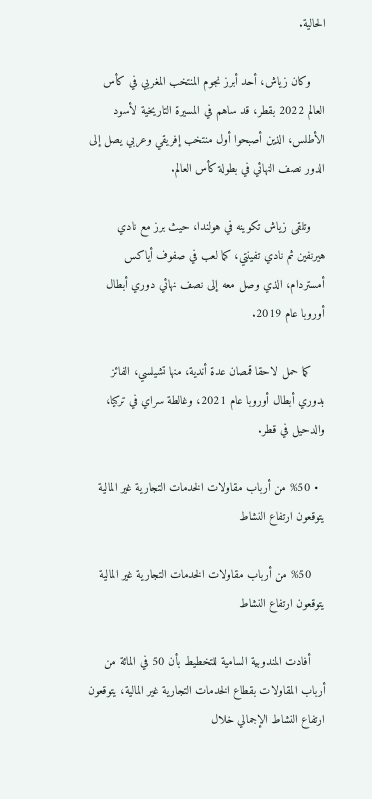الحالية.

    وكان زياش، أحد أبرز نجوم المنتخب المغربي في كأس العالم 2022 بقطر، قد ساهم في المسيرة التاريخية لأسود الأطلس، الذين أصبحوا أول منتخب إفريقي وعربي يصل إلى الدور نصف النهائي في بطولة كأس العالم.

    وتلقى زياش تكوينه في هولندا، حيث برز مع نادي هيرنفين ثم نادي تفينتي، كما لعب في صفوف أياكس أمستردام، الذي وصل معه إلى نصف نهائي دوري أبطال أوروبا عام 2019.

    كما حمل لاحقا قمصان عدة أندية، منها تشيلسي، الفائز بدوري أبطال أوروبا عام 2021، وغالطة سراي في تركيا، والدحيل في قطر.

  • %50 من أرباب مقاولات الخدمات التجارية غير المالية يتوقعون ارتفاع النشاط

    %50 من أرباب مقاولات الخدمات التجارية غير المالية يتوقعون ارتفاع النشاط

    أفادت المندوبية السامية للتخطيط بأن 50 في المائة من أرباب المقاولات بقطاع الخدمات التجارية غير المالية، يتوقعون ارتفاع النشاط الإجمالي خلال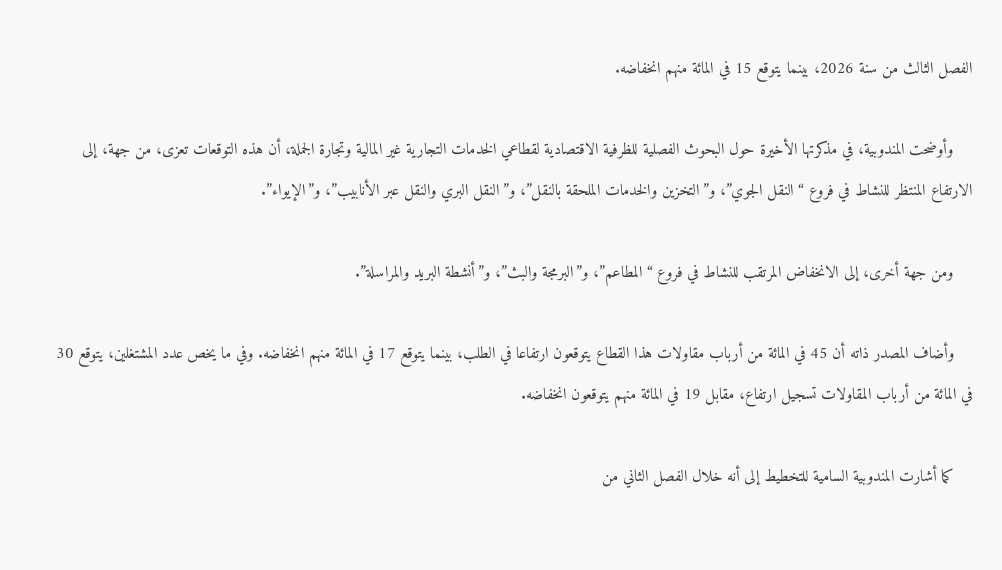الفصل الثالث من سنة 2026، بينما يتوقع 15 في المائة منهم انخفاضه.

    وأوضحت المندوبية، في مذكرتها الأخيرة حول البحوث الفصلية للظرفية الاقتصادية لقطاعي الخدمات التجارية غير المالية وتجارة الجملة، أن هذه التوقعات تعزى، من جهة، إلى الارتفاع المنتظر للنشاط في فروع “النقل الجوي”، و”التخزين والخدمات الملحقة بالنقل”، و”النقل البري والنقل عبر الأنابيب”، و”الإيواء”.

    ومن جهة أخرى، إلى الانخفاض المرتقب للنشاط في فروع “المطاعم”، و”البرمجة والبث”، و”أنشطة البريد والمراسلة”.

    وأضاف المصدر ذاته أن 45 في المائة من أرباب مقاولات هذا القطاع يتوقعون ارتفاعا في الطلب، بينما يتوقع 17 في المائة منهم انخفاضه. وفي ما يخص عدد المشتغلين، يتوقع 30 في المائة من أرباب المقاولات تسجيل ارتفاع، مقابل 19 في المائة منهم يتوقعون انخفاضه.

    كما أشارت المندوبية السامية للتخطيط إلى أنه خلال الفصل الثاني من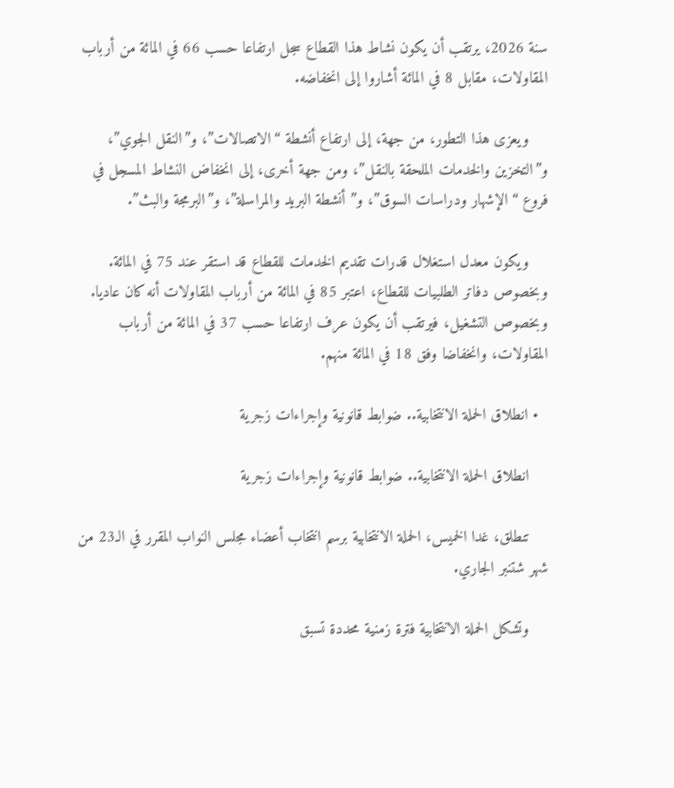سنة 2026، يرتقب أن يكون نشاط هذا القطاع سجل ارتفاعا حسب 66 في المائة من أرباب المقاولات، مقابل 8 في المائة أشاروا إلى انخفاضه.

    ويعزى هذا التطور، من جهة، إلى ارتفاع أنشطة “الاتصالات”، و”النقل الجوي”، و”التخزين والخدمات الملحقة بالنقل”، ومن جهة أخرى، إلى انخفاض النشاط المسجل في فروع “الإشهار ودراسات السوق”، و” أنشطة البريد والمراسلة”، و”البرمجة والبث”.

    ويكون معدل استغلال قدرات تقديم الخدمات للقطاع قد استقر عند 75 في المائة. وبخصوص دفاتر الطلبيات للقطاع، اعتبر 85 في المائة من أرباب المقاولات أنه كان عاديا. وبخصوص التشغيل، فيرتقب أن يكون عرف ارتفاعا حسب 37 في المائة من أرباب المقاولات، وانخفاضا وفق 18 في المائة منهم.

  • انطلاق الحملة الانتخابية.. ضوابط قانونية وإجراءات زجرية

    انطلاق الحملة الانتخابية.. ضوابط قانونية وإجراءات زجرية

    تنطلق، غدا الخميس، الحملة الانتخابية برسم انتخاب أعضاء مجلس النواب المقرر في الـ23 من شهر شتنبر الجاري.

    وتشكل الحملة الانتخابية فترة زمنية محددة تسبق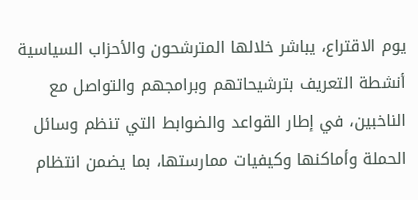يوم الاقتراع، يباشر خلالها المترشحون والأحزاب السياسية أنشطة التعريف بترشيحاتهم وبرامجهم والتواصل مع الناخبين، في إطار القواعد والضوابط التي تنظم وسائل الحملة وأماكنها وكيفيات ممارستها، بما يضمن انتظام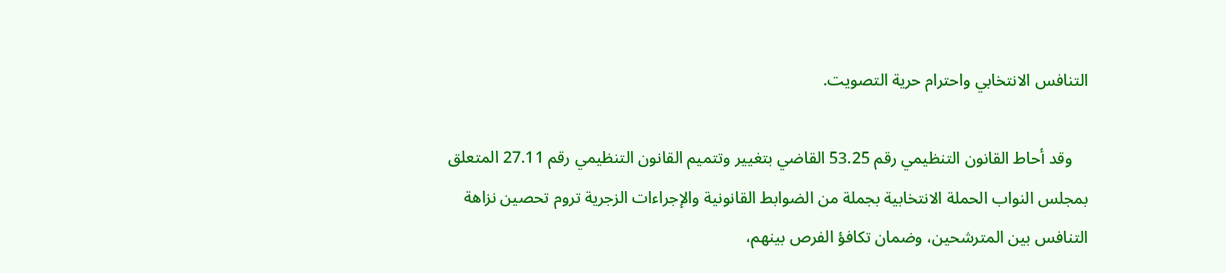التنافس الانتخابي واحترام حرية التصويت.

    وقد أحاط القانون التنظيمي رقم 53.25 القاضي بتغيير وتتميم القانون التنظيمي رقم 27.11 المتعلق بمجلس النواب الحملة الانتخابية بجملة من الضوابط القانونية والإجراءات الزجرية تروم تحصين نزاهة التنافس بين المترشحين، وضمان تكافؤ الفرص بينهم،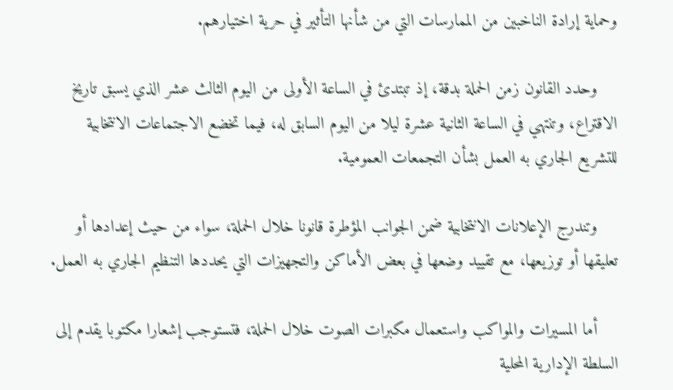وحماية إرادة الناخبين من الممارسات التي من شأنها التأثير في حرية اختيارهم.

    وحدد القانون زمن الحملة بدقة، إذ تبتدئ في الساعة الأولى من اليوم الثالث عشر الذي يسبق تاريخ الاقتراع، وتنتهي في الساعة الثانية عشرة ليلا من اليوم السابق له، فيما تخضع الاجتماعات الانتخابية للتشريع الجاري به العمل بشأن التجمعات العمومية.

    وتندرج الإعلانات الانتخابية ضمن الجوانب المؤطرة قانونا خلال الحملة، سواء من حيث إعدادها أو تعليقها أو توزيعها، مع تقييد وضعها في بعض الأماكن والتجهيزات التي يحددها التنظيم الجاري به العمل.

    أما المسيرات والمواكب واستعمال مكبرات الصوت خلال الحملة، فتستوجب إشعارا مكتوبا يقدم إلى السلطة الإدارية المحلية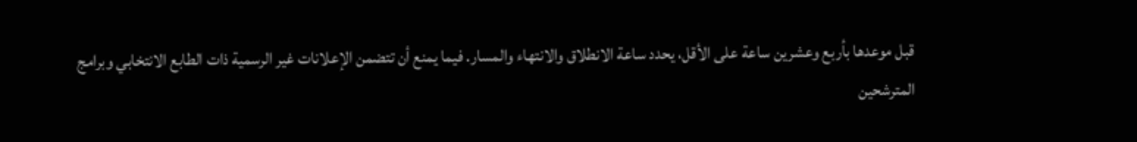قبل موعدها بأربع وعشرين ساعة على الأقل، يحدد ساعة الانطلاق والانتهاء والمسار. فيما يمنع أن تتضمن الإعلانات غير الرسمية ذات الطابع الانتخابي وبرامج المترشحين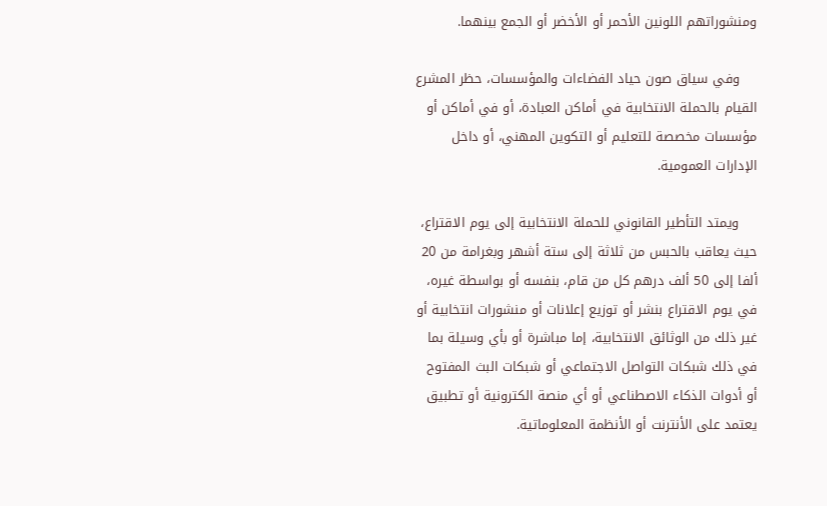ومنشوراتهم اللونين الأحمر أو الأخضر أو الجمع بينهما.

    وفي سياق صون حياد الفضاءات والمؤسسات، حظر المشرع القيام بالحملة الانتخابية في أماكن العبادة، أو في أماكن أو مؤسسات مخصصة للتعليم أو التكوين المهني، أو داخل الإدارات العمومية.

    ويمتد التأطير القانوني للحملة الانتخابية إلى يوم الاقتراع، حيث يعاقب بالحبس من ثلاثة إلى ستة أشهر وبغرامة من 20 ألفا إلى 50 ألف درهم كل من قام، بنفسه أو بواسطة غيره، في يوم الاقتراع بنشر أو توزيع إعلانات أو منشورات انتخابية أو غير ذلك من الوثائق الانتخابية، إما مباشرة أو بأي وسيلة بما في ذلك شبكات التواصل الاجتماعي أو شبكات البث المفتوح أو أدوات الذكاء الاصطناعي أو أي منصة الكترونية أو تطبيق يعتمد على الأنترنت أو الأنظمة المعلوماتية.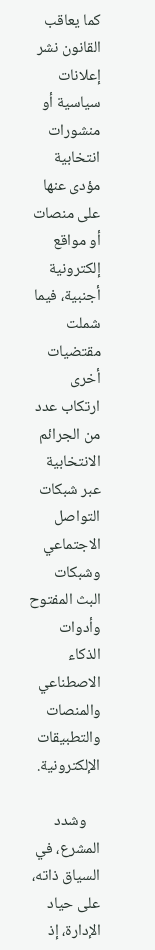كما يعاقب القانون نشر إعلانات سياسية أو منشورات انتخابية مؤدى عنها على منصات أو مواقع إلكترونية أجنبية، فيما شملت مقتضيات أخرى ارتكاب عدد من الجرائم الانتخابية عبر شبكات التواصل الاجتماعي وشبكات البث المفتوح وأدوات الذكاء الاصطناعي والمنصات والتطبيقات الإلكترونية.

    وشدد المشرع، في السياق ذاته، على حياد الإدارة، إذ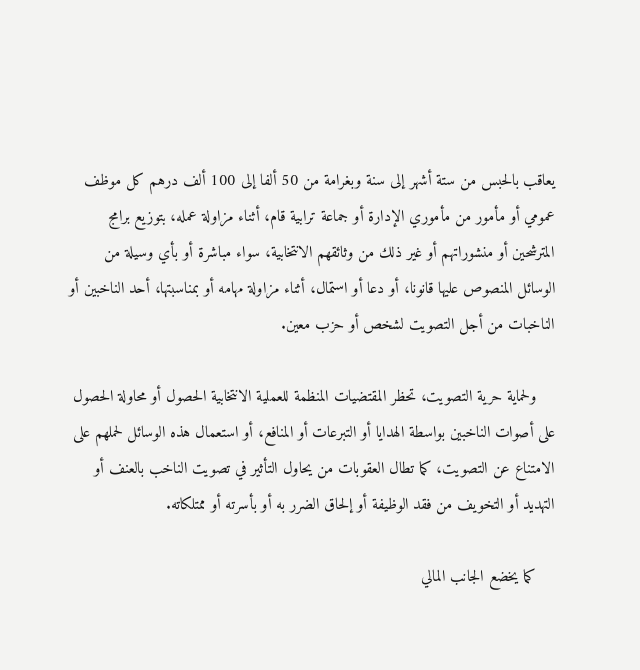يعاقب بالحبس من ستة أشهر إلى سنة وبغرامة من 50 ألفا إلى 100 ألف درهم كل موظف عمومي أو مأمور من مأموري الإدارة أو جماعة ترابية قام، أثناء مزاولة عمله، بتوزيع برامج المترشحين أو منشوراتهم أو غير ذلك من وثائقهم الانتخابية، سواء مباشرة أو بأي وسيلة من الوسائل المنصوص عليها قانونا، أو دعا أو استمال، أثناء مزاولة مهامه أو بمناسبتها، أحد الناخبين أو الناخبات من أجل التصويت لشخص أو حزب معين.

    ولحماية حرية التصويت، تحظر المقتضيات المنظمة للعملية الانتخابية الحصول أو محاولة الحصول على أصوات الناخبين بواسطة الهدايا أو التبرعات أو المنافع، أو استعمال هذه الوسائل لحملهم على الامتناع عن التصويت، كما تطال العقوبات من يحاول التأثير في تصويت الناخب بالعنف أو التهديد أو التخويف من فقد الوظيفة أو إلحاق الضرر به أو بأسرته أو ممتلكاته.

    كما يخضع الجانب المالي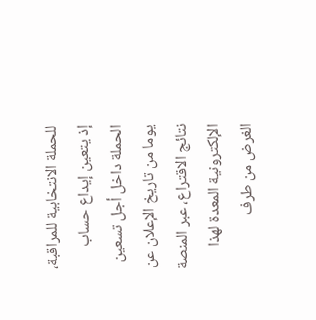للحملة الانتخابية للمراقبة، إذ يتعين إيداع حساب الحملة داخل أجل تسعين يوما من تاريخ الإعلان عن نتائج الاقتراع، عبر المنصة الإلكترونية المعدة لهذا الغرض من طرف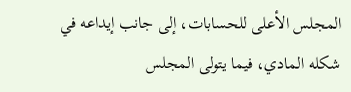المجلس الأعلى للحسابات، إلى جانب إيداعه في شكله المادي، فيما يتولى المجلس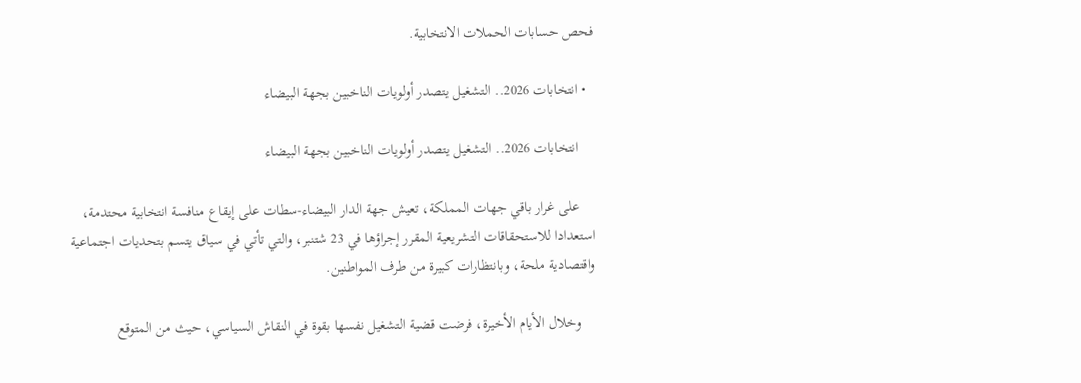فحص حسابات الحملات الانتخابية.

  • انتخابات 2026.. التشغيل يتصدر أولويات الناخبين بجهة البيضاء

    انتخابات 2026.. التشغيل يتصدر أولويات الناخبين بجهة البيضاء

    على غرار باقي جهات المملكة، تعيش جهة الدار البيضاء-سطات على إيقاع منافسة انتخابية محتدمة، استعدادا للاستحقاقات التشريعية المقرر إجراؤها في 23 شتنبر، والتي تأتي في سياق يتسم بتحديات اجتماعية واقتصادية ملحة، وبانتظارات كبيرة من طرف المواطنين.

    وخلال الأيام الأخيرة، فرضت قضية التشغيل نفسها بقوة في النقاش السياسي، حيث من المتوقع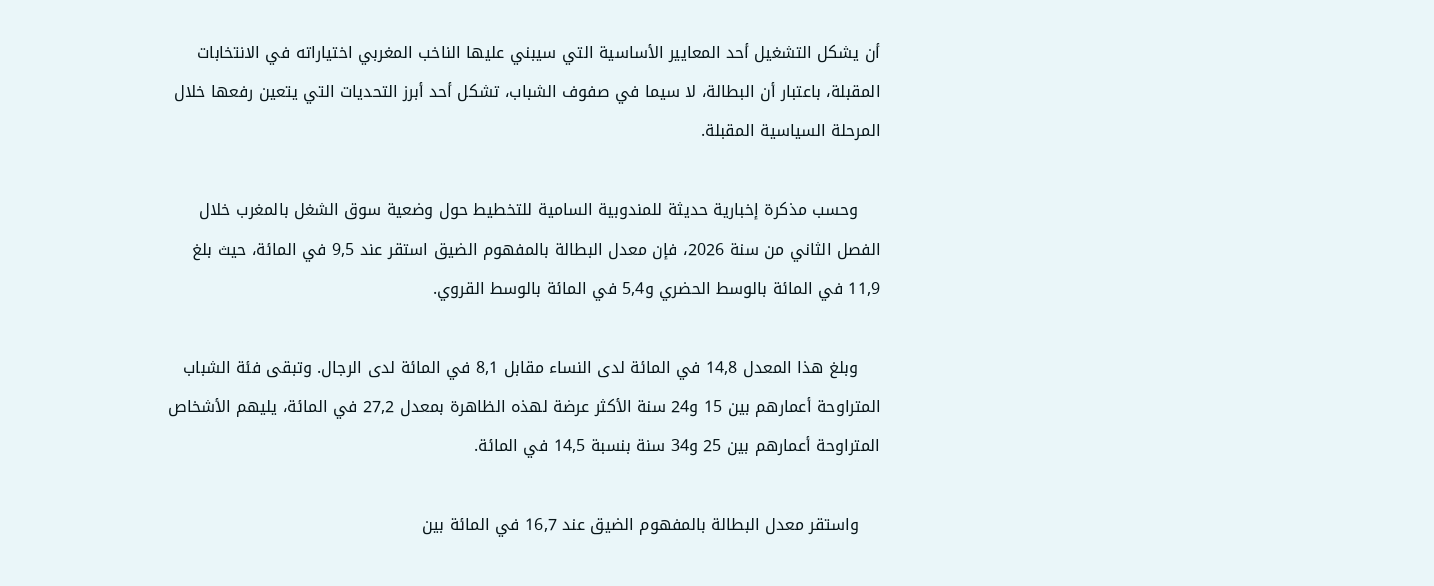أن يشكل التشغيل أحد المعايير الأساسية التي سيبني عليها الناخب المغربي اختياراته في الانتخابات المقبلة، باعتبار أن البطالة، لا سيما في صفوف الشباب، تشكل أحد أبرز التحديات التي يتعين رفعها خلال المرحلة السياسية المقبلة.

    وحسب مذكرة إخبارية حديثة للمندوبية السامية للتخطيط حول وضعية سوق الشغل بالمغرب خلال الفصل الثاني من سنة 2026، فإن معدل البطالة بالمفهوم الضيق استقر عند 9,5 في المائة، حيث بلغ 11,9 في المائة بالوسط الحضري و5,4 في المائة بالوسط القروي.

    وبلغ هذا المعدل 14,8 في المائة لدى النساء مقابل 8,1 في المائة لدى الرجال. وتبقى فئة الشباب المتراوحة أعمارهم بين 15 و24 سنة الأكثر عرضة لهذه الظاهرة بمعدل 27,2 في المائة، يليهم الأشخاص المتراوحة أعمارهم بين 25 و34 سنة بنسبة 14,5 في المائة.

    واستقر معدل البطالة بالمفهوم الضيق عند 16,7 في المائة بين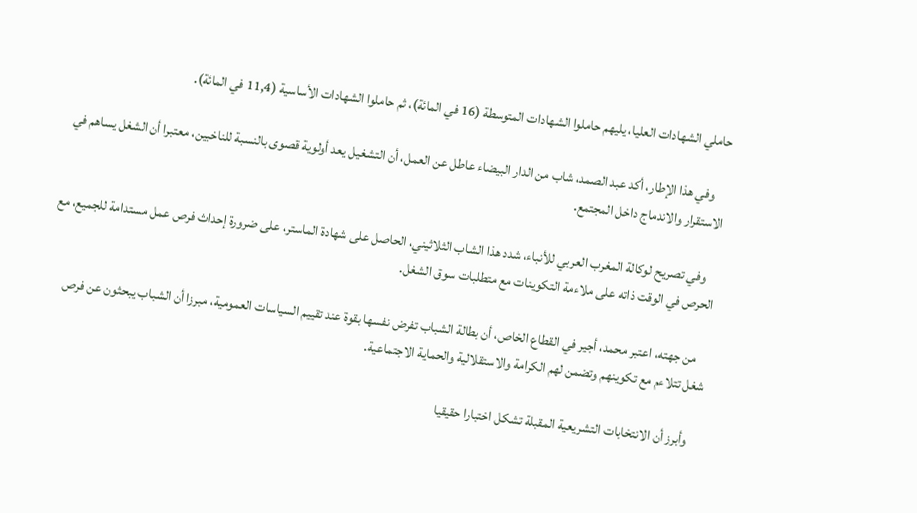حاملي الشهادات العليا، يليهم حاملوا الشهادات المتوسطة (16 في المائة)، ثم حاملوا الشهادات الأساسية (11,4 في المائة).

    وفي هذا الإطار، أكد عبد الصمد، شاب من الدار البيضاء عاطل عن العمل، أن التشغيل يعد أولوية قصوى بالنسبة للناخبين، معتبرا أن الشغل يساهم في الاستقرار والاندماج داخل المجتمع.

    وفي تصريح لوكالة المغرب العربي للأنباء، شدد هذا الشاب الثلاثيني، الحاصل على شهادة الماستر، على ضرورة إحداث فرص عمل مستدامة للجميع، مع الحرص في الوقت ذاته على ملاءمة التكوينات مع متطلبات سوق الشغل.

    من جهته، اعتبر محمد، أجير في القطاع الخاص، أن بطالة الشباب تفرض نفسها بقوة عند تقييم السياسات العمومية، مبرزا أن الشباب يبحثون عن فرص شغل تتلاءم مع تكوينهم وتضمن لهم الكرامة والاستقلالية والحماية الاجتماعية.

    وأبرز أن الانتخابات التشريعية المقبلة تشكل اختبارا حقيقيا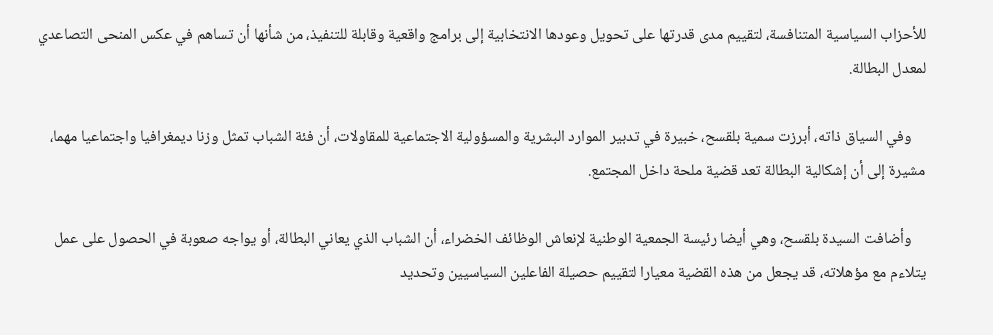للأحزاب السياسية المتنافسة، لتقييم مدى قدرتها على تحويل وعودها الانتخابية إلى برامج واقعية وقابلة للتنفيذ، من شأنها أن تساهم في عكس المنحى التصاعدي لمعدل البطالة.

    وفي السياق ذاته، أبرزت سمية بلقسح، خبيرة في تدبير الموارد البشرية والمسؤولية الاجتماعية للمقاولات، أن فئة الشباب تمثل وزنا ديمغرافيا واجتماعيا مهما، مشيرة إلى أن إشكالية البطالة تعد قضية ملحة داخل المجتمع.

    وأضافت السيدة بلقسح، وهي أيضا رئيسة الجمعية الوطنية لإنعاش الوظائف الخضراء، أن الشباب الذي يعاني البطالة، أو يواجه صعوبة في الحصول على عمل يتلاءم مع مؤهلاته، قد يجعل من هذه القضية معيارا لتقييم حصيلة الفاعلين السياسيين وتحديد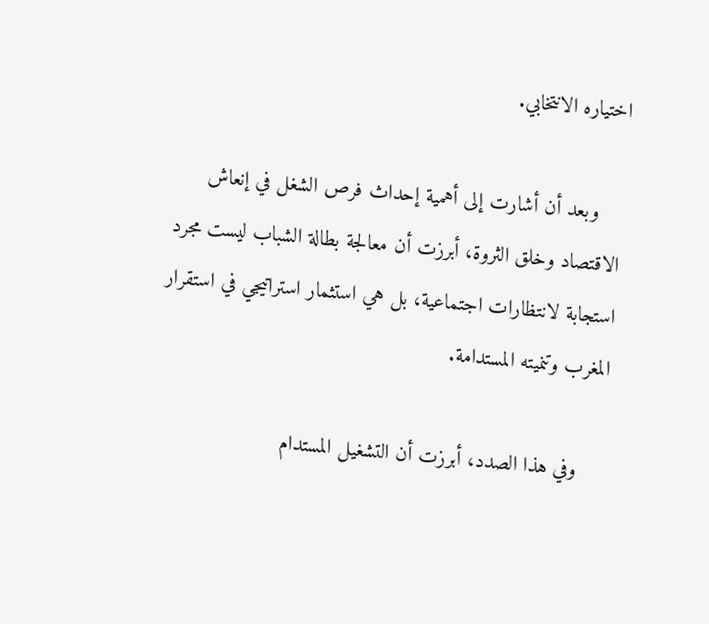اختياره الانتخابي.

    وبعد أن أشارت إلى أهمية إحداث فرص الشغل في إنعاش الاقتصاد وخلق الثروة، أبرزت أن معالجة بطالة الشباب ليست مجرد استجابة لانتظارات اجتماعية، بل هي استثمار استراتيجي في استقرار المغرب وتنميته المستدامة.

    وفي هذا الصدد، أبرزت أن التشغيل المستدام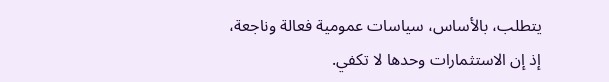يتطلب، بالأساس، سياسات عمومية فعالة وناجعة، إذ إن الاستثمارات وحدها لا تكفي.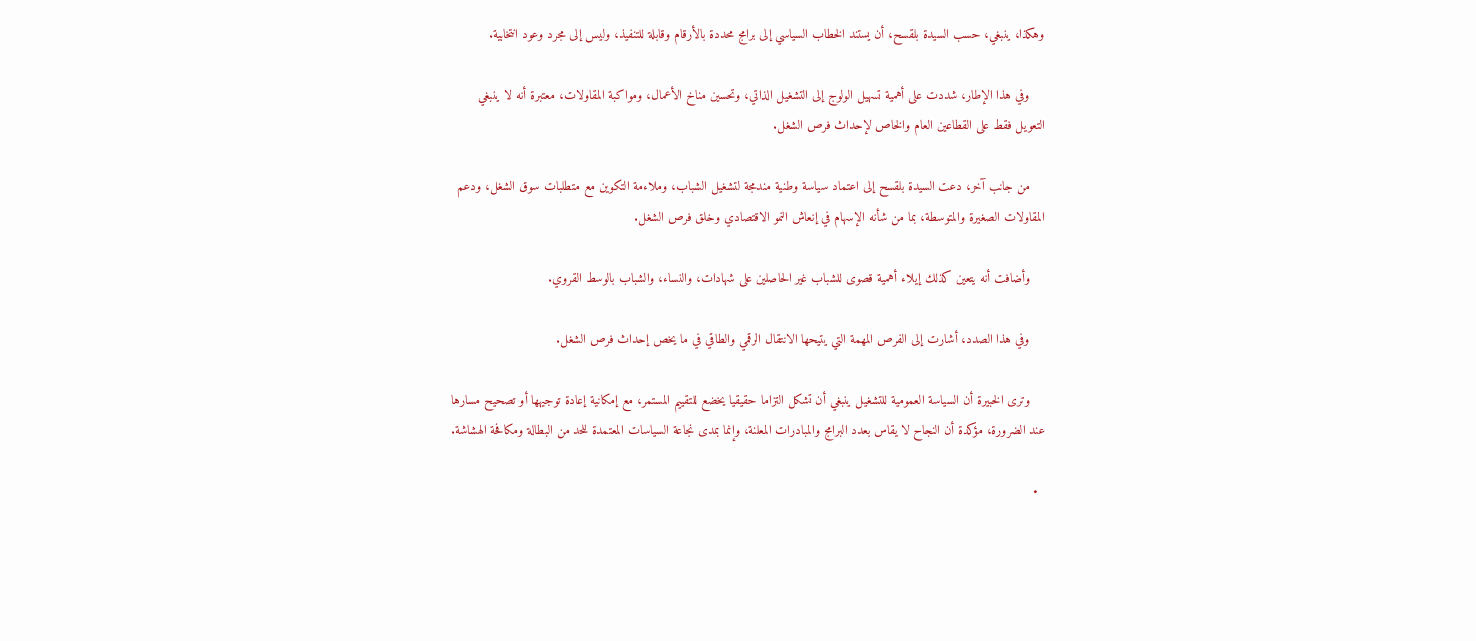وهكذا، ينبغي، حسب السيدة بلقسح، أن يستند الخطاب السياسي إلى برامج محددة بالأرقام وقابلة للتنفيذ، وليس إلى مجرد وعود انتخابية.

    وفي هذا الإطار، شددت على أهمية تسهيل الولوج إلى التشغيل الذاتي، وتحسين مناخ الأعمال، ومواكبة المقاولات، معتبرة أنه لا ينبغي التعويل فقط على القطاعين العام والخاص لإحداث فرص الشغل.

    من جانب آخر، دعت السيدة بلقسح إلى اعتماد سياسة وطنية مندمجة لتشغيل الشباب، وملاءمة التكوين مع متطلبات سوق الشغل، ودعم المقاولات الصغيرة والمتوسطة، بما من شأنه الإسهام في إنعاش النمو الاقتصادي وخلق فرص الشغل.

    وأضافت أنه يتعين كذلك إيلاء أهمية قصوى للشباب غير الحاصلين على شهادات، والنساء، والشباب بالوسط القروي.

    وفي هذا الصدد، أشارت إلى الفرص المهمة التي يتيحها الانتقال الرقمي والطاقي في ما يخص إحداث فرص الشغل.

    وترى الخبيرة أن السياسة العمومية للتشغيل ينبغي أن تشكل التزاما حقيقيا يخضع للتقييم المستمر، مع إمكانية إعادة توجيهها أو تصحيح مسارها عند الضرورة، مؤكدة أن النجاح لا يقاس بعدد البرامج والمبادرات المعلنة، وإنما بمدى نجاعة السياسات المعتمدة للحد من البطالة ومكافحة الهشاشة.

  •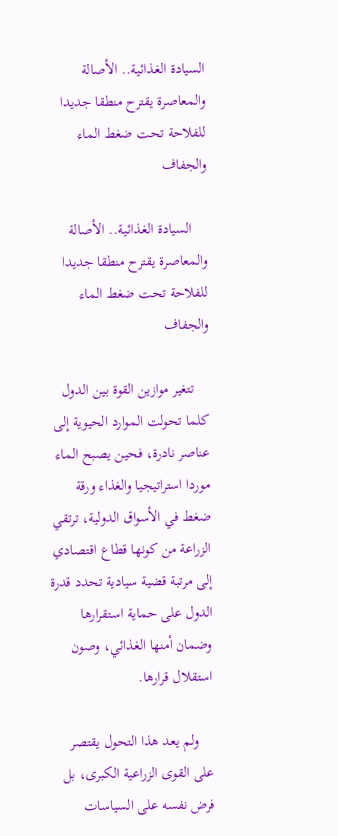السيادة الغذائية.. الأصالة والمعاصرة يقترح منطقا جديدا للفلاحة تحت ضغط الماء والجفاف

    السيادة الغذائية.. الأصالة والمعاصرة يقترح منطقا جديدا للفلاحة تحت ضغط الماء والجفاف

    تتغير موازين القوة بين الدول كلما تحولت الموارد الحيوية إلى عناصر نادرة، فحين يصبح الماء موردا استراتيجيا والغذاء ورقة ضغط في الأسواق الدولية، ترتقي الزراعة من كونها قطاع اقتصادي إلى مرتبة قضية سيادية تحدد قدرة الدول على حماية استقرارها وضمان أمنها الغذائي، وصون استقلال قرارها.

    ولم يعد هذا التحول يقتصر على القوى الزراعية الكبرى، بل فرض نفسه على السياسات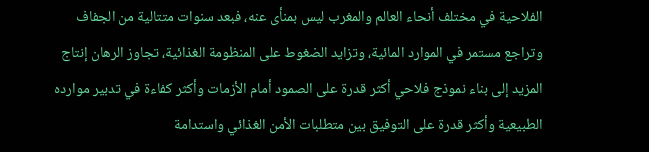الفلاحية في مختلف أنحاء العالم والمغرب ليس بمنأى عنه، فبعد سنوات متتالية من الجفاف وتراجع مستمر في الموارد المائية، وتزايد الضغوط على المنظومة الغذائية، تجاوز الرهان إنتاج المزيد إلى بناء نموذج فلاحي أكثر قدرة على الصمود أمام الأزمات وأكثر كفاءة في تدبير موارده الطبيعية وأكثر قدرة على التوفيق بين متطلبات الأمن الغذائي واستدامة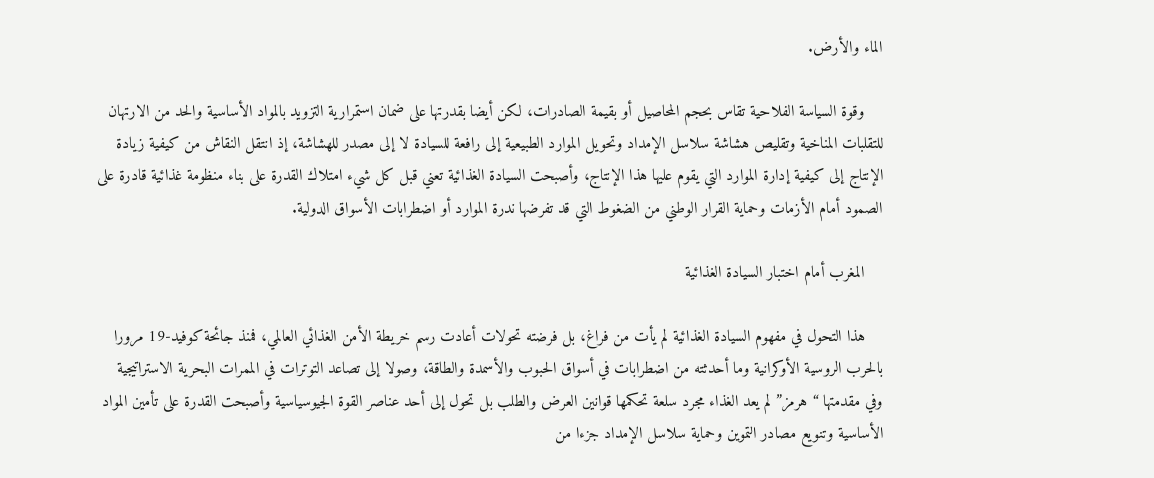الماء والأرض.

    وقوة السياسة الفلاحية تقاس بحجم المحاصيل أو بقيمة الصادرات، لكن أيضا بقدرتها على ضمان استمرارية التزويد بالمواد الأساسية والحد من الارتهان للتقلبات المناخية وتقليص هشاشة سلاسل الإمداد وتحويل الموارد الطبيعية إلى رافعة للسيادة لا إلى مصدر للهشاشة، إذ انتقل النقاش من كيفية زيادة الإنتاج إلى كيفية إدارة الموارد التي يقوم عليها هذا الإنتاج، وأصبحت السيادة الغذائية تعني قبل كل شيء امتلاك القدرة على بناء منظومة غذائية قادرة على الصمود أمام الأزمات وحماية القرار الوطني من الضغوط التي قد تفرضها ندرة الموارد أو اضطرابات الأسواق الدولية.

    المغرب أمام اختبار السيادة الغذائية

    هذا التحول في مفهوم السيادة الغذائية لم يأت من فراغ، بل فرضته تحولات أعادت رسم خريطة الأمن الغذائي العالمي، فمنذ جائحة كوفيد-19 مرورا بالحرب الروسية الأوكرانية وما أحدثته من اضطرابات في أسواق الحبوب والأسمدة والطاقة، وصولا إلى تصاعد التوترات في الممرات البحرية الاستراتيجية وفي مقدمتها “هرمز” لم يعد الغذاء مجرد سلعة تحكمها قوانين العرض والطلب بل تحول إلى أحد عناصر القوة الجيوسياسية وأصبحت القدرة على تأمين المواد الأساسية وتنويع مصادر التموين وحماية سلاسل الإمداد جزءا من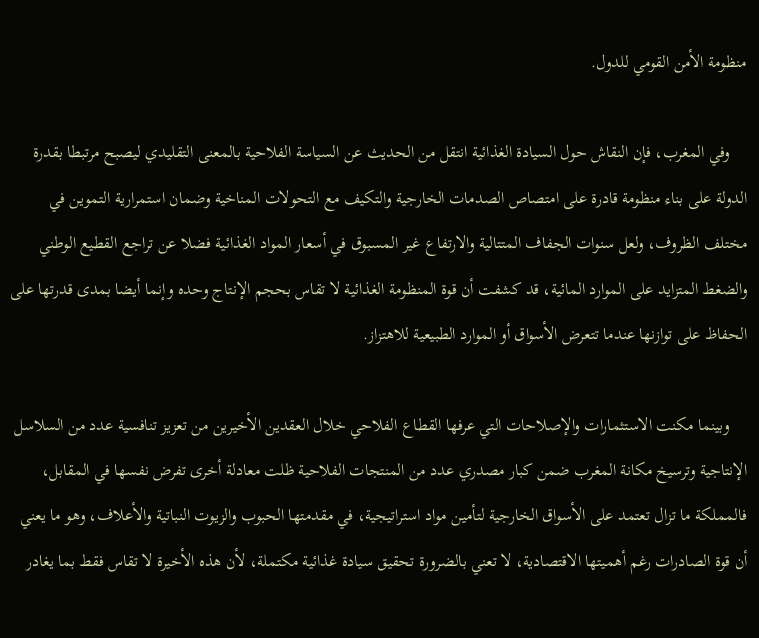منظومة الأمن القومي للدول.

    وفي المغرب، فإن النقاش حول السيادة الغذائية انتقل من الحديث عن السياسة الفلاحية بالمعنى التقليدي ليصبح مرتبطا بقدرة الدولة على بناء منظومة قادرة على امتصاص الصدمات الخارجية والتكيف مع التحولات المناخية وضمان استمرارية التموين في مختلف الظروف، ولعل سنوات الجفاف المتتالية والارتفاع غير المسبوق في أسعار المواد الغذائية فضلا عن تراجع القطيع الوطني والضغط المتزايد على الموارد المائية، قد كشفت أن قوة المنظومة الغذائية لا تقاس بحجم الإنتاج وحده وإنما أيضا بمدى قدرتها على الحفاظ على توازنها عندما تتعرض الأسواق أو الموارد الطبيعية للاهتزاز.

    وبينما مكنت الاستثمارات والإصلاحات التي عرفها القطاع الفلاحي خلال العقدين الأخيرين من تعزيز تنافسية عدد من السلاسل الإنتاجية وترسيخ مكانة المغرب ضمن كبار مصدري عدد من المنتجات الفلاحية ظلت معادلة أخرى تفرض نفسها في المقابل، فالمملكة ما تزال تعتمد على الأسواق الخارجية لتأمين مواد استراتيجية، في مقدمتها الحبوب والزيوت النباتية والأعلاف، وهو ما يعني أن قوة الصادرات رغم أهميتها الاقتصادية، لا تعني بالضرورة تحقيق سيادة غذائية مكتملة، لأن هذه الأخيرة لا تقاس فقط بما يغادر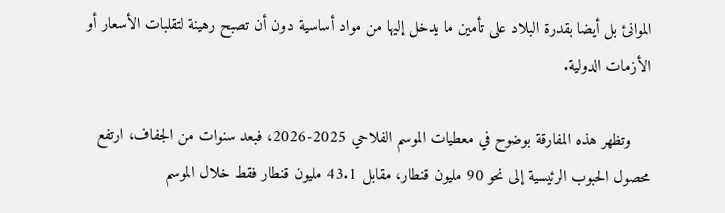الموانئ بل أيضا بقدرة البلاد على تأمين ما يدخل إليها من مواد أساسية دون أن تصبح رهينة لتقلبات الأسعار أو الأزمات الدولية.

    وتظهر هذه المفارقة بوضوح في معطيات الموسم الفلاحي 2025-2026، فبعد سنوات من الجفاف، ارتفع محصول الحبوب الرئيسية إلى نحو 90 مليون قنطار، مقابل 43.1 مليون قنطار فقط خلال الموسم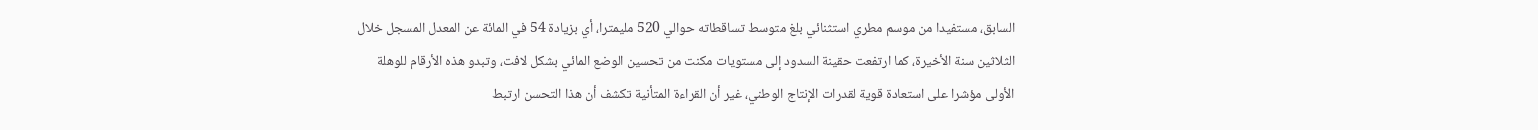السابق، مستفيدا من موسم مطري استثنائي بلغ متوسط تساقطاته حوالي 520 مليمترا، أي بزيادة 54 في المائة عن المعدل المسجل خلال الثلاثين سنة الأخيرة، كما ارتفعت حقينة السدود إلى مستويات مكنت من تحسين الوضع المائي بشكل لافت، وتبدو هذه الأرقام للوهلة الأولى مؤشرا على استعادة قوية لقدرات الإنتاج الوطني، غير أن القراءة المتأنية تكشف أن هذا التحسن ارتبط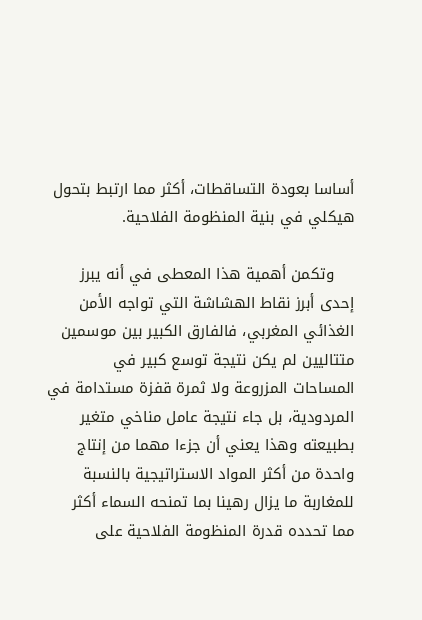أساسا بعودة التساقطات، أكثر مما ارتبط بتحول هيكلي في بنية المنظومة الفلاحية.

    وتكمن أهمية هذا المعطى في أنه يبرز إحدى أبرز نقاط الهشاشة التي تواجه الأمن الغذائي المغربي، فالفارق الكبير بين موسمين متتاليين لم يكن نتيجة توسع كبير في المساحات المزروعة ولا ثمرة قفزة مستدامة في المردودية، بل جاء نتيجة عامل مناخي متغير بطبيعته وهذا يعني أن جزءا مهما من إنتاج واحدة من أكثر المواد الاستراتيجية بالنسبة للمغاربة ما يزال رهينا بما تمنحه السماء أكثر مما تحدده قدرة المنظومة الفلاحية على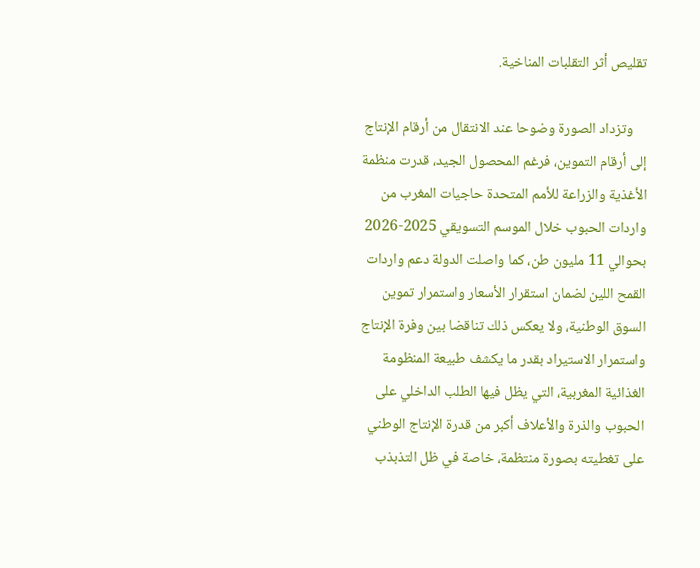تقليص أثر التقلبات المناخية.

    وتزداد الصورة وضوحا عند الانتقال من أرقام الإنتاج إلى أرقام التموين، فرغم المحصول الجيد، قدرت منظمة الأغذية والزراعة للأمم المتحدة حاجيات المغرب من واردات الحبوب خلال الموسم التسويقي 2025-2026 بحوالي 11 مليون طن، كما واصلت الدولة دعم واردات القمح اللين لضمان استقرار الأسعار واستمرار تموين السوق الوطنية، ولا يعكس ذلك تناقضا بين وفرة الإنتاج واستمرار الاستيراد بقدر ما يكشف طبيعة المنظومة الغذائية المغربية، التي يظل فيها الطلب الداخلي على الحبوب والذرة والأعلاف أكبر من قدرة الإنتاج الوطني على تغطيته بصورة منتظمة، خاصة في ظل التذبذب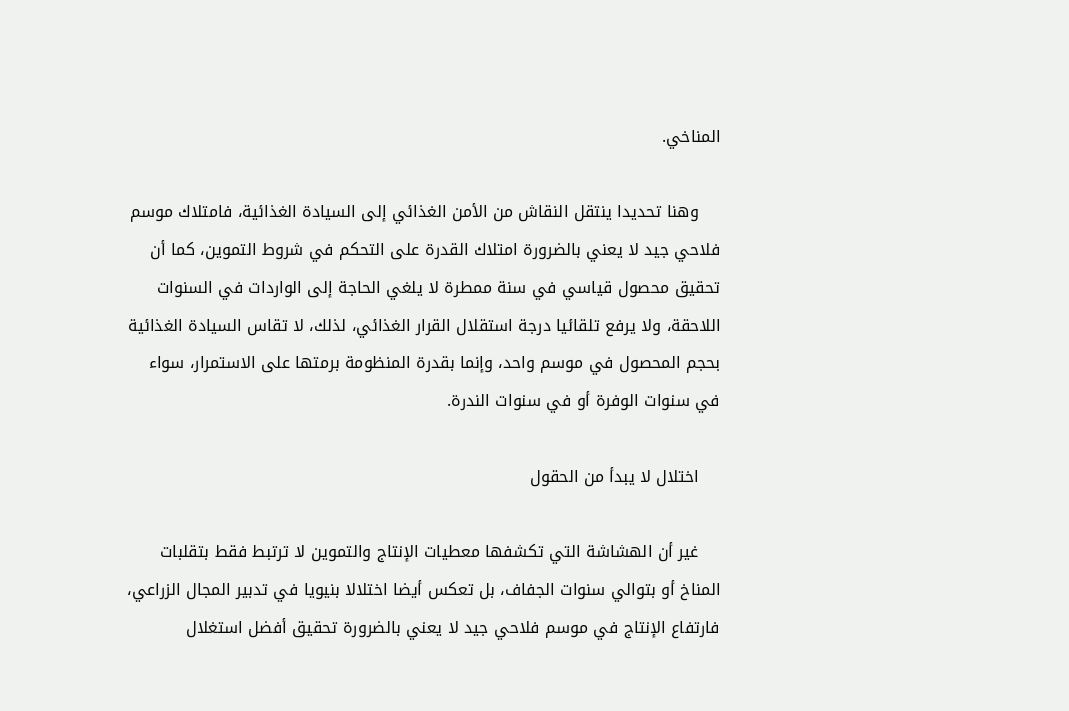المناخي.

    وهنا تحديدا ينتقل النقاش من الأمن الغذائي إلى السيادة الغذائية، فامتلاك موسم فلاحي جيد لا يعني بالضرورة امتلاك القدرة على التحكم في شروط التموين، كما أن تحقيق محصول قياسي في سنة ممطرة لا يلغي الحاجة إلى الواردات في السنوات اللاحقة، ولا يرفع تلقائيا درجة استقلال القرار الغذائي، لذلك، لا تقاس السيادة الغذائية بحجم المحصول في موسم واحد، وإنما بقدرة المنظومة برمتها على الاستمرار، سواء في سنوات الوفرة أو في سنوات الندرة.

    اختلال لا يبدأ من الحقول

    غير أن الهشاشة التي تكشفها معطيات الإنتاج والتموين لا ترتبط فقط بتقلبات المناخ أو بتوالي سنوات الجفاف، بل تعكس أيضا اختلالا بنيويا في تدبير المجال الزراعي، فارتفاع الإنتاج في موسم فلاحي جيد لا يعني بالضرورة تحقيق أفضل استغلال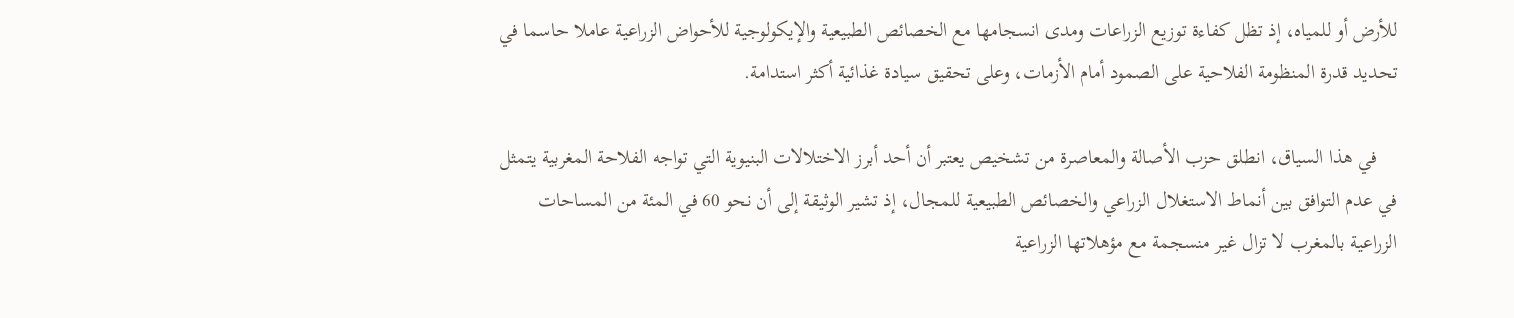للأرض أو للمياه، إذ تظل كفاءة توزيع الزراعات ومدى انسجامها مع الخصائص الطبيعية والإيكولوجية للأحواض الزراعية عاملا حاسما في تحديد قدرة المنظومة الفلاحية على الصمود أمام الأزمات، وعلى تحقيق سيادة غذائية أكثر استدامة.

    في هذا السياق، انطلق حزب الأصالة والمعاصرة من تشخيص يعتبر أن أحد أبرز الاختلالات البنيوية التي تواجه الفلاحة المغربية يتمثل في عدم التوافق بين أنماط الاستغلال الزراعي والخصائص الطبيعية للمجال، إذ تشير الوثيقة إلى أن نحو 60 في المئة من المساحات الزراعية بالمغرب لا تزال غير منسجمة مع مؤهلاتها الزراعية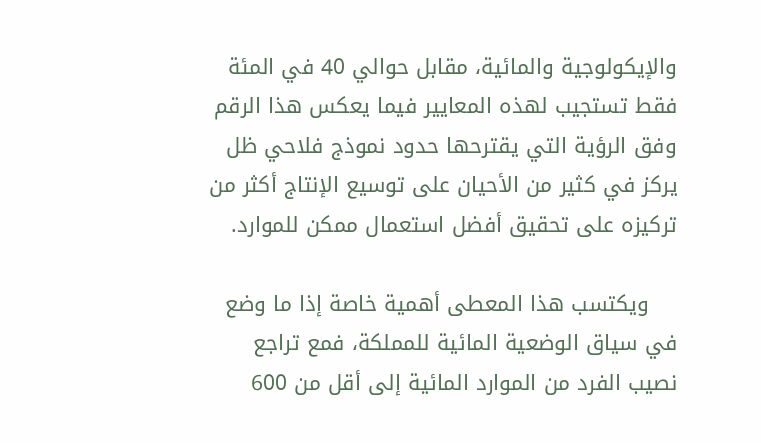والإيكولوجية والمائية، مقابل حوالي 40 في المئة فقط تستجيب لهذه المعايير فيما يعكس هذا الرقم وفق الرؤية التي يقترحها حدود نموذج فلاحي ظل يركز في كثير من الأحيان على توسيع الإنتاج أكثر من تركيزه على تحقيق أفضل استعمال ممكن للموارد.

    ويكتسب هذا المعطى أهمية خاصة إذا ما وضع في سياق الوضعية المائية للمملكة، فمع تراجع نصيب الفرد من الموارد المائية إلى أقل من 600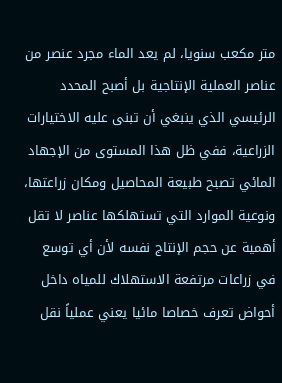متر مكعب سنويا، لم يعد الماء مجرد عنصر من عناصر العملية الإنتاجية بل أصبح المحدد الرئيسي الذي ينبغي أن تبنى عليه الاختيارات الزراعية، ففي ظل هذا المستوى من الإجهاد المائي تصبح طبيعة المحاصيل ومكان زراعتها، ونوعية الموارد التي تستهلكها عناصر لا تقل أهمية عن حجم الإنتاج نفسه لأن أي توسع في زراعات مرتفعة الاستهلاك للمياه داخل أحواض تعرف خصاصا مائيا يعني عملياً نقل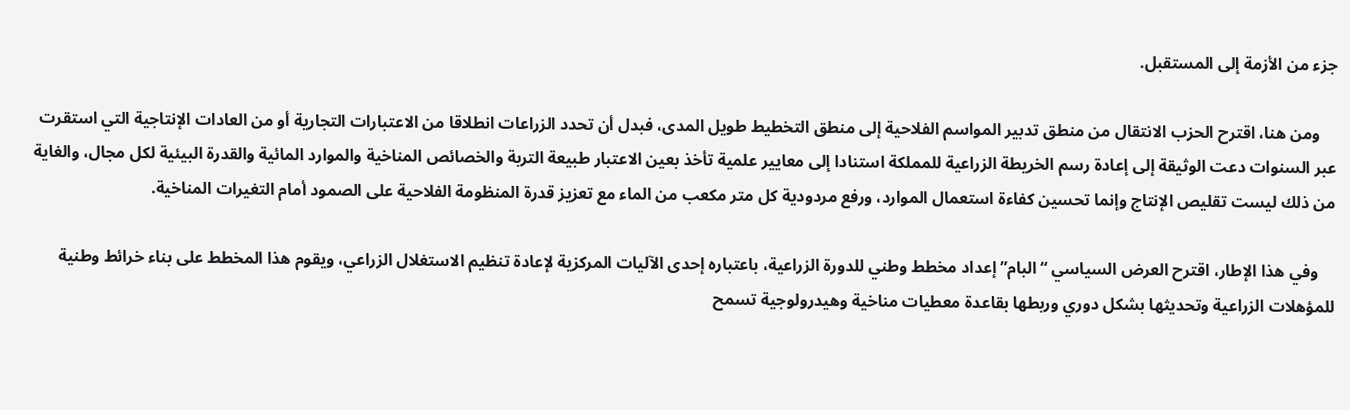جزء من الأزمة إلى المستقبل.

    ومن هنا، اقترح الحزب الانتقال من منطق تدبير المواسم الفلاحية إلى منطق التخطيط طويل المدى، فبدل أن تحدد الزراعات انطلاقا من الاعتبارات التجارية أو من العادات الإنتاجية التي استقرت عبر السنوات دعت الوثيقة إلى إعادة رسم الخريطة الزراعية للمملكة استنادا إلى معايير علمية تأخذ بعين الاعتبار طبيعة التربة والخصائص المناخية والموارد المائية والقدرة البيئية لكل مجال، والغاية من ذلك ليست تقليص الإنتاج وإنما تحسين كفاءة استعمال الموارد، ورفع مردودية كل متر مكعب من الماء مع تعزيز قدرة المنظومة الفلاحية على الصمود أمام التغيرات المناخية.

    وفي هذا الإطار، اقترح العرض السياسي “البام” إعداد مخطط وطني للدورة الزراعية، باعتباره إحدى الآليات المركزية لإعادة تنظيم الاستغلال الزراعي، ويقوم هذا المخطط على بناء خرائط وطنية للمؤهلات الزراعية وتحديثها بشكل دوري وربطها بقاعدة معطيات مناخية وهيدرولوجية تسمح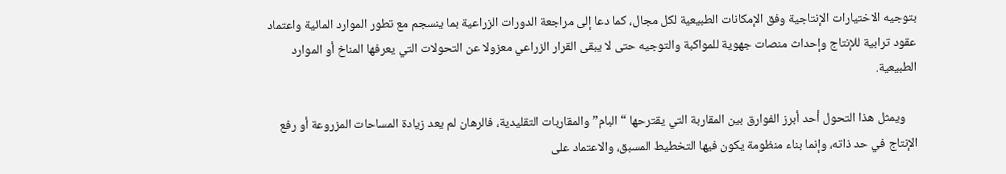بتوجيه الاختيارات الإنتاجية وفق الإمكانات الطبيعية لكل مجال، كما دعا إلى مراجعة الدورات الزراعية بما ينسجم مع تطور الموارد المائية واعتماد عقود ترابية للإنتاج وإحداث منصات جهوية للمواكبة والتوجيه حتى لا يبقى القرار الزراعي معزولا عن التحولات التي يعرفها المناخ أو الموارد الطبيعية.

    ويمثل هذا التحول أحد أبرز الفوارق بين المقاربة التي يقترحها “البام” والمقاربات التقليدية، فالرهان لم يعد زيادة المساحات المزروعة أو رفع الإنتاج في حد ذاته، وإنما بناء منظومة يكون فيها التخطيط المسبق، والاعتماد على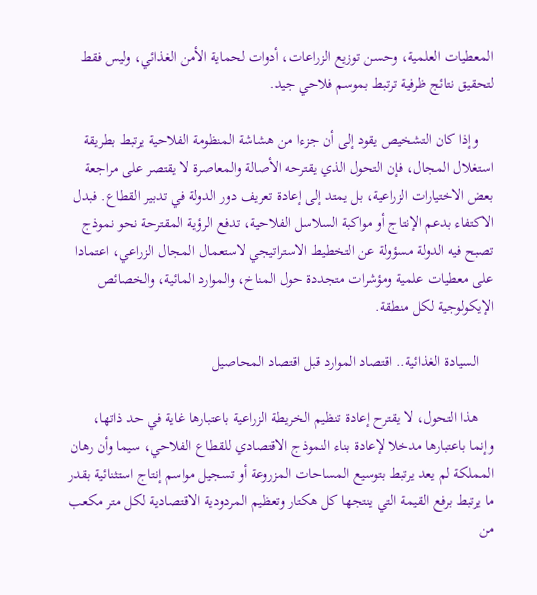المعطيات العلمية، وحسن توزيع الزراعات، أدوات لحماية الأمن الغذائي، وليس فقط لتحقيق نتائج ظرفية ترتبط بموسم فلاحي جيد.

    وإذا كان التشخيص يقود إلى أن جزءا من هشاشة المنظومة الفلاحية يرتبط بطريقة استغلال المجال، فإن التحول الذي يقترحه الأصالة والمعاصرة لا يقتصر على مراجعة بعض الاختيارات الزراعية، بل يمتد إلى إعادة تعريف دور الدولة في تدبير القطاع. فبدل الاكتفاء بدعم الإنتاج أو مواكبة السلاسل الفلاحية، تدفع الرؤية المقترحة نحو نموذج تصبح فيه الدولة مسؤولة عن التخطيط الاستراتيجي لاستعمال المجال الزراعي، اعتمادا على معطيات علمية ومؤشرات متجددة حول المناخ، والموارد المائية، والخصائص الإيكولوجية لكل منطقة.

    السيادة الغذائية.. اقتصاد الموارد قبل اقتصاد المحاصيل

    هذا التحول، لا يقترح إعادة تنظيم الخريطة الزراعية باعتبارها غاية في حد ذاتها، وإنما باعتبارها مدخلا لإعادة بناء النموذج الاقتصادي للقطاع الفلاحي، سيما وأن رهان المملكة لم يعد يرتبط بتوسيع المساحات المزروعة أو تسجيل مواسم إنتاج استثنائية بقدر ما يرتبط برفع القيمة التي ينتجها كل هكتار وتعظيم المردودية الاقتصادية لكل متر مكعب من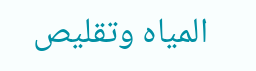المياه وتقليص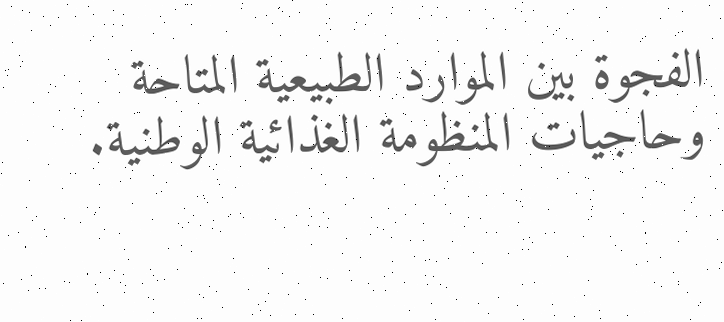الفجوة بين الموارد الطبيعية المتاحة وحاجيات المنظومة الغذائية الوطنية.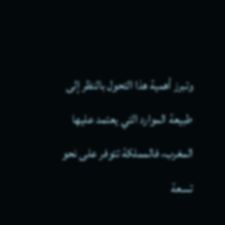وتبرز أهمية هذا التحول بالنظر إلى طبيعة الموارد التي يعتمد عليها المغرب، فالمملكة تتوفر على نحو تسعة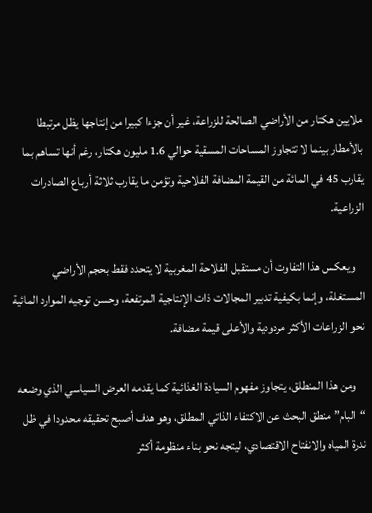ملايين هكتار من الأراضي الصالحة للزراعة، غير أن جزءا كبيرا من إنتاجها يظل مرتبطا بالأمطار بينما لا تتجاوز المساحات المسقية حوالي 1.6 مليون هكتار، رغم أنها تساهم بما يقارب 45 في المائة من القيمة المضافة الفلاحية وتؤمن ما يقارب ثلاثة أرباع الصادرات الزراعية.

    ويعكس هذا التفاوت أن مستقبل الفلاحة المغربية لا يتحدد فقط بحجم الأراضي المستغلة، وإنما بكيفية تدبير المجالات ذات الإنتاجية المرتفعة، وحسن توجيه الموارد المائية نحو الزراعات الأكثر مردودية والأعلى قيمة مضافة.

    ومن هذا المنطلق، يتجاوز مفهوم السيادة الغذائية كما يقدمه العرض السياسي الذي وضعه “البام” منطق البحث عن الاكتفاء الذاتي المطلق، وهو هدف أصبح تحقيقه محدودا في ظل ندرة المياه والانفتاح الاقتصادي، ليتجه نحو بناء منظومة أكثر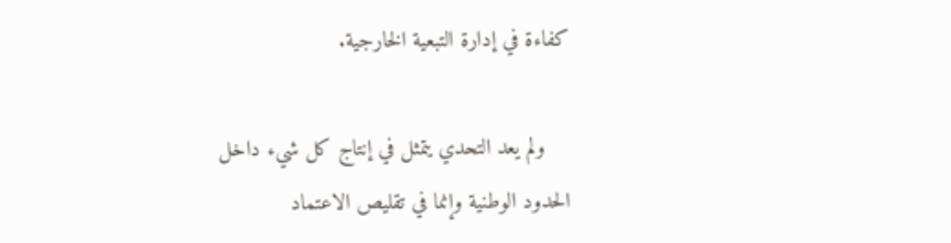كفاءة في إدارة التبعية الخارجية.

    ولم يعد التحدي يتمثل في إنتاج كل شيء داخل الحدود الوطنية وإنما في تقليص الاعتماد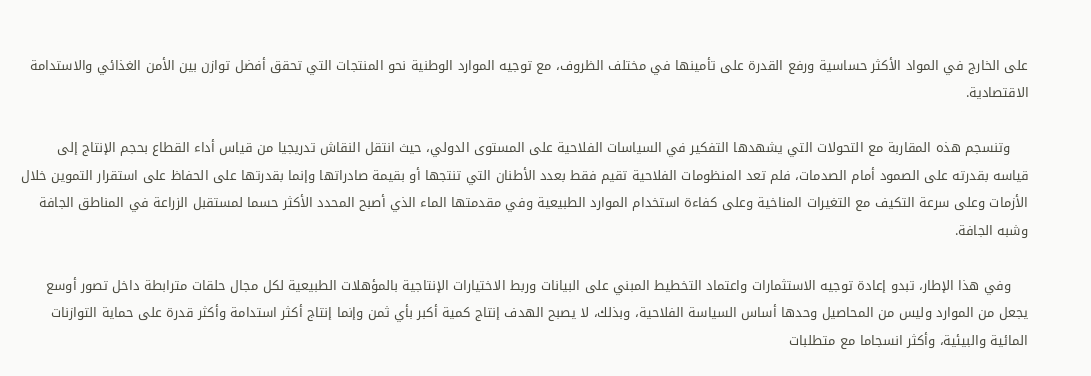على الخارج في المواد الأكثر حساسية ورفع القدرة على تأمينها في مختلف الظروف، مع توجيه الموارد الوطنية نحو المنتجات التي تحقق أفضل توازن بين الأمن الغذائي والاستدامة الاقتصادية.

    وتنسجم هذه المقاربة مع التحولات التي يشهدها التفكير في السياسات الفلاحية على المستوى الدولي، حيث انتقل النقاش تدريجيا من قياس أداء القطاع بحجم الإنتاج إلى قياسه بقدرته على الصمود أمام الصدمات، فلم تعد المنظومات الفلاحية تقيم فقط بعدد الأطنان التي تنتجها أو بقيمة صادراتها وإنما بقدرتها على الحفاظ على استقرار التموين خلال الأزمات وعلى سرعة التكيف مع التغيرات المناخية وعلى كفاءة استخدام الموارد الطبيعية وفي مقدمتها الماء الذي أصبح المحدد الأكثر حسما لمستقبل الزراعة في المناطق الجافة وشبه الجافة.

    وفي هذا الإطار، تبدو إعادة توجيه الاستثمارات واعتماد التخطيط المبني على البيانات وربط الاختيارات الإنتاجية بالمؤهلات الطبيعية لكل مجال حلقات مترابطة داخل تصور أوسع يجعل من الموارد وليس من المحاصيل وحدها أساس السياسة الفلاحية، وبذلك، لا يصبح الهدف إنتاج كمية أكبر بأي ثمن وإنما إنتاج أكثر استدامة وأكثر قدرة على حماية التوازنات المائية والبيئية، وأكثر انسجاما مع متطلبات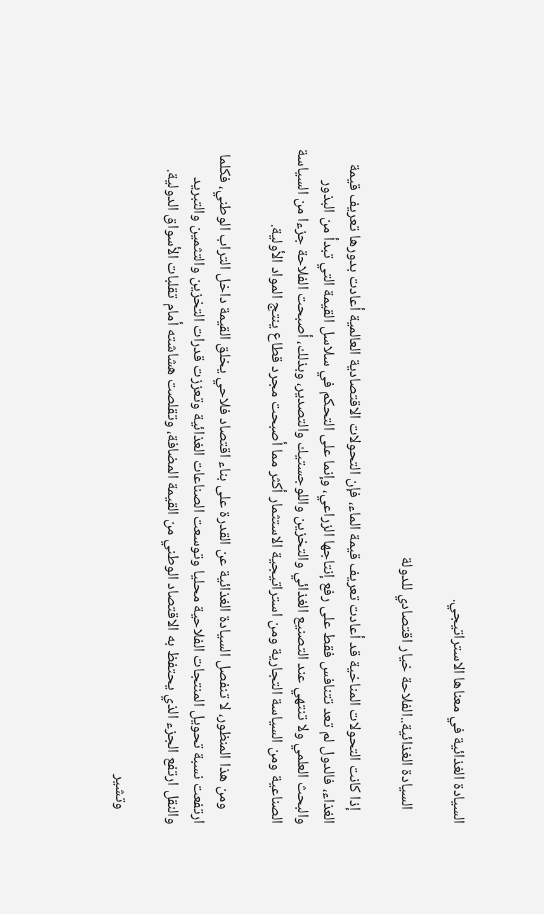السيادة الغذائية في معناها الاستراتيجي.

    السيادة الغذائية..الفلاحة خيار اقتصادي للدولة

    إذا كانت التحولات المناخية قد أعادت تعريف قيمة الماء، فإن التحولات الاقتصادية العالمية أعادت بدورها تعريف قيمة الغذاء، فالدول لم تعد تتنافس فقط على رفع إنتاجها الزراعي، وإنما على التحكم في سلاسل القيمة التي تبدأ من البذور والبحث العلمي ولا تنتهي عند التصنيع الغذائي والتخزين واللوجستيك والتصدير، وبذلك، أصبحت الفلاحة جزءا من السياسة الصناعية ومن السياسة التجارية ومن استراتيجية الاستثمار أكثر مما أصبحت مجرد قطاع ينتج المواد الأولية.

    ومن هذا المنظور، لا تنفصل السيادة الغذائية عن القدرة على بناء اقتصاد فلاحي يخلق القيمة داخل التراب الوطني، فكلما ارتفعت نسبة تحويل المنتجات الفلاحية محليا وتوسعت الصناعات الغذائية وتعززت قدرات التخزين والتثمين والتبريد والنقل ارتفع الجزء الذي يحتفظ به الاقتصاد الوطني من القيمة المضافة، وتقلصت هشاشته أمام تقلبات الأسواق الدولية.

    وتشير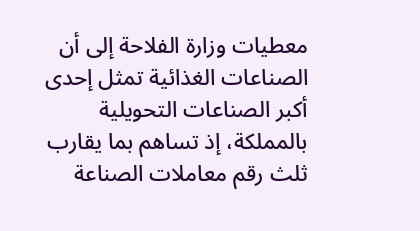معطيات وزارة الفلاحة إلى أن الصناعات الغذائية تمثل إحدى أكبر الصناعات التحويلية بالمملكة، إذ تساهم بما يقارب ثلث رقم معاملات الصناعة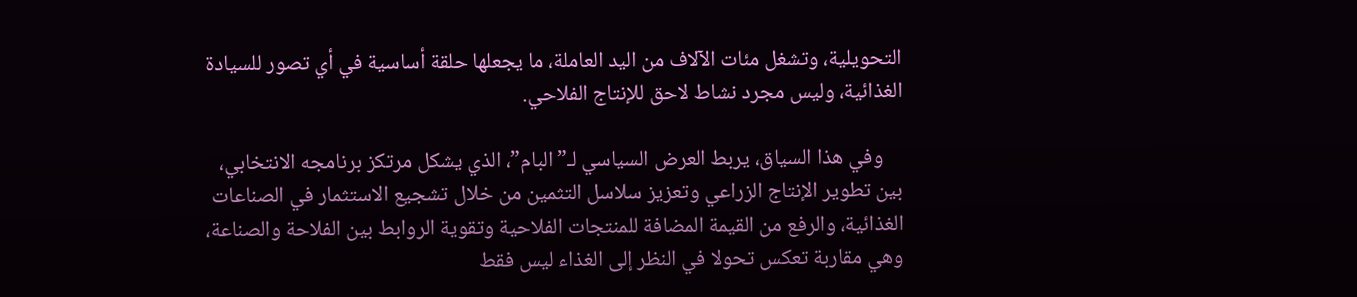التحويلية، وتشغل مئات الآلاف من اليد العاملة، ما يجعلها حلقة أساسية في أي تصور للسيادة الغذائية، وليس مجرد نشاط لاحق للإنتاج الفلاحي.

    وفي هذا السياق، يربط العرض السياسي لـ”البام”، الذي يشكل مرتكز برنامجه الانتخابي، بين تطوير الإنتاج الزراعي وتعزيز سلاسل التثمين من خلال تشجيع الاستثمار في الصناعات الغذائية، والرفع من القيمة المضافة للمنتجات الفلاحية وتقوية الروابط بين الفلاحة والصناعة، وهي مقاربة تعكس تحولا في النظر إلى الغذاء ليس فقط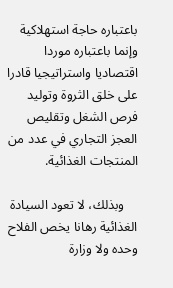باعتباره حاجة استهلاكية وإنما باعتباره موردا اقتصاديا واستراتيجيا قادرا على خلق الثروة وتوليد فرص الشغل وتقليص العجز التجاري في عدد من المنتجات الغذائية.

    وبذلك، لا تعود السيادة الغذائية رهانا يخص الفلاح وحده ولا وزارة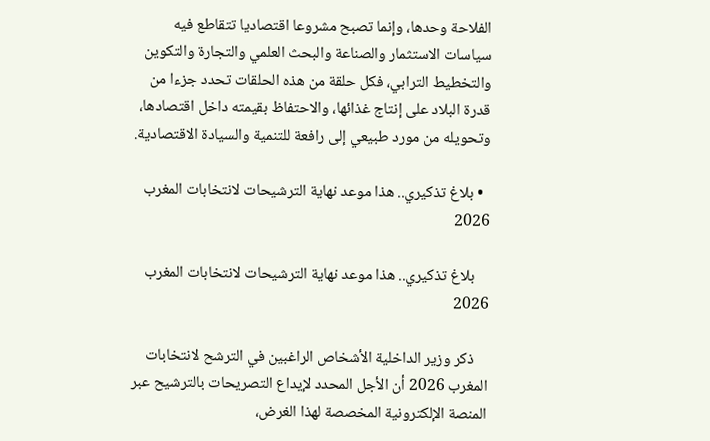الفلاحة وحدها، وإنما تصبح مشروعا اقتصاديا تتقاطع فيه سياسات الاستثمار والصناعة والبحث العلمي والتجارة والتكوين والتخطيط الترابي، فكل حلقة من هذه الحلقات تحدد جزءا من قدرة البلاد على إنتاج غذائها، والاحتفاظ بقيمته داخل اقتصادها، وتحويله من مورد طبيعي إلى رافعة للتنمية والسيادة الاقتصادية.

  • بلاغ تذكيري.. هذا موعد نهاية الترشيحات لانتخابات المغرب 2026

    بلاغ تذكيري.. هذا موعد نهاية الترشيحات لانتخابات المغرب 2026

    ذكر وزير الداخلية الأشخاص الراغبين في الترشح لانتخابات المغرب 2026 أن الأجل المحدد لإيداع التصريحات بالترشيح عبر المنصة الإلكترونية المخصصة لهذا الغرض،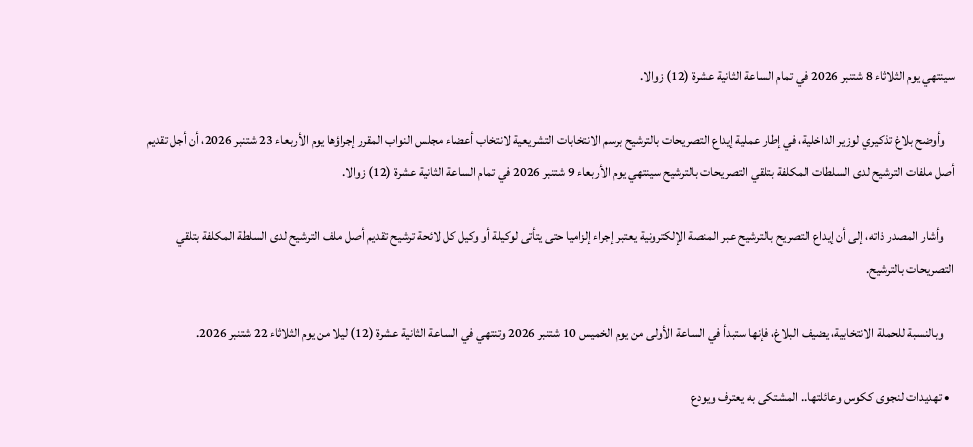سينتهي يوم الثلاثاء 8 شتنبر 2026 في تمام الساعة الثانية عشرة (12) زوالا.

    وأوضح بلاغ تذكيري لوزير الداخلية، في إطار عملية إيداع التصريحات بالترشيح برسم الانتخابات التشريعية لانتخاب أعضاء مجلس النواب المقرر إجراؤها يوم الأربعاء 23 شتنبر 2026، أن أجل تقديم أصل ملفات الترشيح لدى السلطات المكلفة بتلقي التصريحات بالترشيح سينتهي يوم الأربعاء 9 شتنبر 2026 في تمام الساعة الثانية عشرة (12) زوالا.

    وأشار المصدر ذاته، إلى أن إيداع التصريح بالترشيح عبر المنصة الإلكترونية يعتبر إجراء إلزاميا حتى يتأتى لوكيلة أو وكيل كل لائحة ترشيح تقديم أصل ملف الترشيح لدى السلطة المكلفة بتلقي التصريحات بالترشيح.

    وبالنسبة للحملة الانتخابية، يضيف البلاغ، فإنها ستبدأ في الساعة الأولى من يوم الخميس 10 شتنبر 2026 وتنتهي في الساعة الثانية عشرة (12) ليلا من يوم الثلاثاء 22 شتنبر 2026.

  • تهديدات لنجوى ككوس وعائلتها.. المشتكى به يعترف ويودع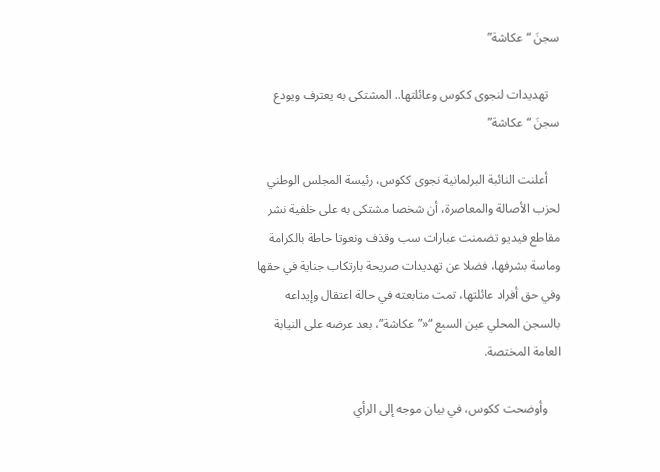سجنَ “عكاشة”

    تهديدات لنجوى ككوس وعائلتها.. المشتكى به يعترف ويودع سجنَ “عكاشة”

    أعلنت النائبة البرلمانية نجوى ككوس، رئيسة المجلس الوطني لحزب الأصالة والمعاصرة، أن شخصا مشتكى به على خلفية نشر مقاطع فيديو تضمنت عبارات سب وقذف ونعوتا حاطة بالكرامة وماسة بشرفها، فضلا عن تهديدات صريحة بارتكاب جناية في حقها وفي حق أفراد عائلتها، تمت متابعته في حالة اعتقال وإيداعه بالسجن المحلي عين السبع “«”عكاشة”، بعد عرضه على النيابة العامة المختصة.

    وأوضحت ككوس، في بيان موجه إلى الرأي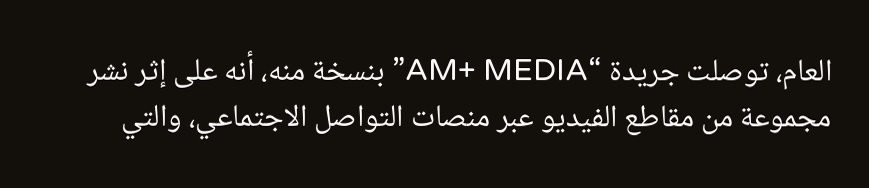العام، توصلت جريدة “AM+ MEDIA” بنسخة منه، أنه على إثر نشر مجموعة من مقاطع الفيديو عبر منصات التواصل الاجتماعي، والتي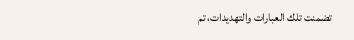تضمنت تلك العبارات والتهديدات، تم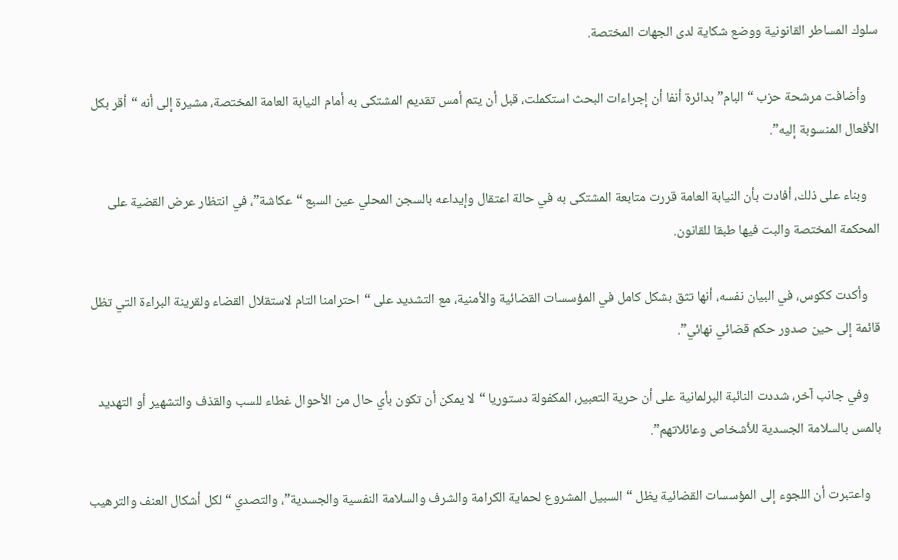سلوك المساطر القانونية ووضع شكاية لدى الجهات المختصة.

    وأضافت مرشحة حزب “البام” بدائرة أنفا أن إجراءات البحث استكملت، قبل أن يتم أمس تقديم المشتكى به أمام النيابة العامة المختصة، مشيرة إلى أنه “أقر بكل الأفعال المنسوبة إليه”.

    وبناء على ذلك، أفادت بأن النيابة العامة قررت متابعة المشتكى به في حالة اعتقال وإيداعه بالسجن المحلي عين السبع “عكاشة”، في انتظار عرض القضية على المحكمة المختصة والبت فيها طبقا للقانون.

    وأكدت ككوس، في البيان نفسه، أنها تثق بشكل كامل في المؤسسات القضائية والأمنية، مع التشديد على “احترامنا التام لاستقلال القضاء ولقرينة البراءة التي تظل قائمة إلى حين صدور حكم قضائي نهائي”.

    وفي جانب آخر، شددت النائبة البرلمانية على أن حرية التعبير، المكفولة دستوريا “لا يمكن أن تكون بأي حال من الأحوال غطاء للسب والقذف والتشهير أو التهديد بالمس بالسلامة الجسدية للأشخاص وعائلاتهم”.

    واعتبرت أن اللجوء إلى المؤسسات القضائية يظل “السبيل المشروع لحماية الكرامة والشرف والسلامة النفسية والجسدية”، والتصدي “لكل أشكال العنف والترهيب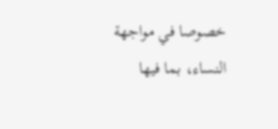خصوصا في مواجهة النساء، بما فيها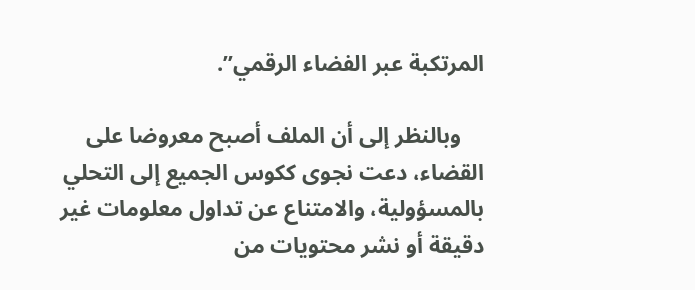المرتكبة عبر الفضاء الرقمي”.

    وبالنظر إلى أن الملف أصبح معروضا على القضاء، دعت نجوى ككوس الجميع إلى التحلي بالمسؤولية، والامتناع عن تداول معلومات غير دقيقة أو نشر محتويات من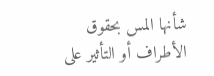شأنها المس بحقوق الأطراف أو التأثير على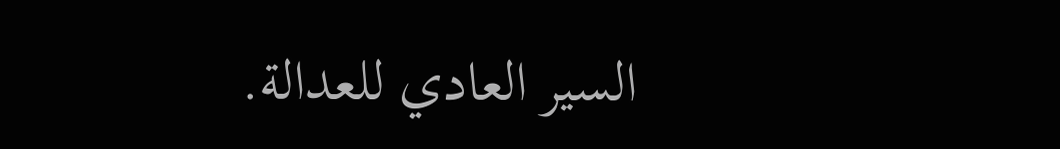السير العادي للعدالة.